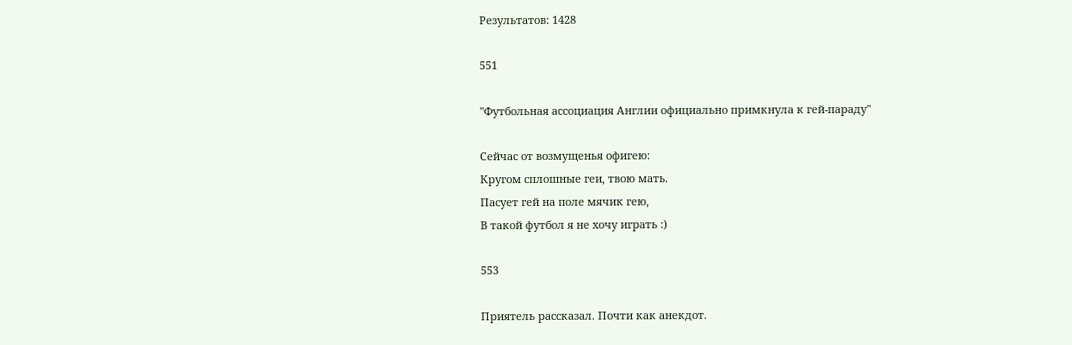Результатов: 1428

551

"Футбольная ассоциация Англии официально примкнула к гей-параду"

Сейчас от возмущенья офигею:
Кругом сплошные геи, твою мать.
Пасует гей на поле мячик гею,
В такой футбол я не хочу играть :)

553

Приятель рассказал. Почти как анекдот.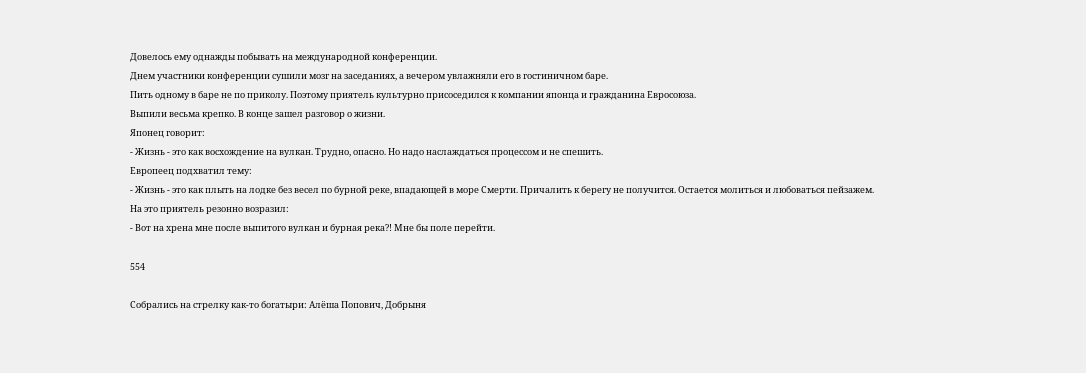Довелось ему однажды побывать на международной конференции.
Днем участники конференции сушили мозг на заседаниях, а вечером увлажняли его в гостиничном баре.
Пить одному в баре не по приколу. Поэтому приятель культурно присоседился к компании японца и гражданина Евросоюза.
Выпили весьма крепко. В конце зашел разговор о жизни.
Японец говорит:
- Жизнь - это как восхождение на вулкан. Трудно, опасно. Но надо наслаждаться процессом и не спешить.
Европеец подхватил тему:
- Жизнь - это как плыть на лодке без весел по бурной реке, впадающей в море Смерти. Причалить к берегу не получится. Остается молиться и любоваться пейзажем.
На это приятель резонно возразил:
- Вот на хрена мне после выпитого вулкан и бурная река?! Мне бы поле перейти.

554

Собрались на стрелку как-то богатыри: Алёша Попович, Добрыня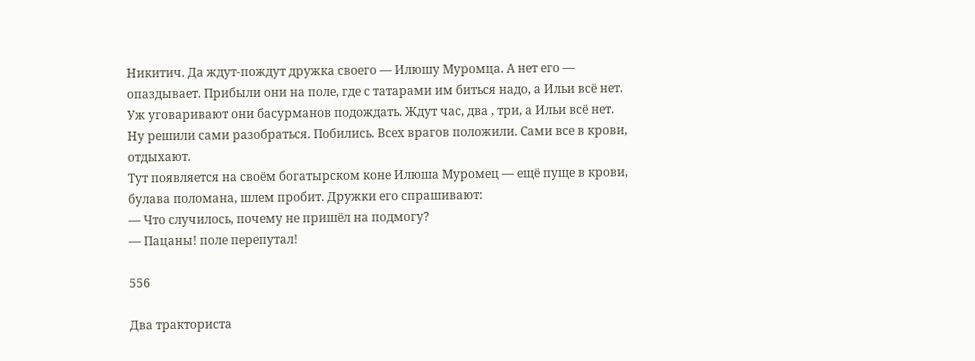Hикитич. Да ждут-пождут дружка своего — Илюшу Муромца. А нет его — опаздывает. Прибыли они на поле, где с татарами им биться надо, а Ильи всё нет. Уж уговаривают они басурманов подождать. Ждут час, два , три, а Ильи всё нет. Hу решили сами разобраться. Побились. Всех врагов положили. Сами все в крови, отдыхают.
Тут появляется на своём богатырском коне Илюша Муромец — ещё пуще в крови, булава поломана, шлем пробит. Дружки его спрашивают:
— Что случилось, почему не пришёл на подмогу?
— Пацаны! поле перепутал!

556

Два тракториста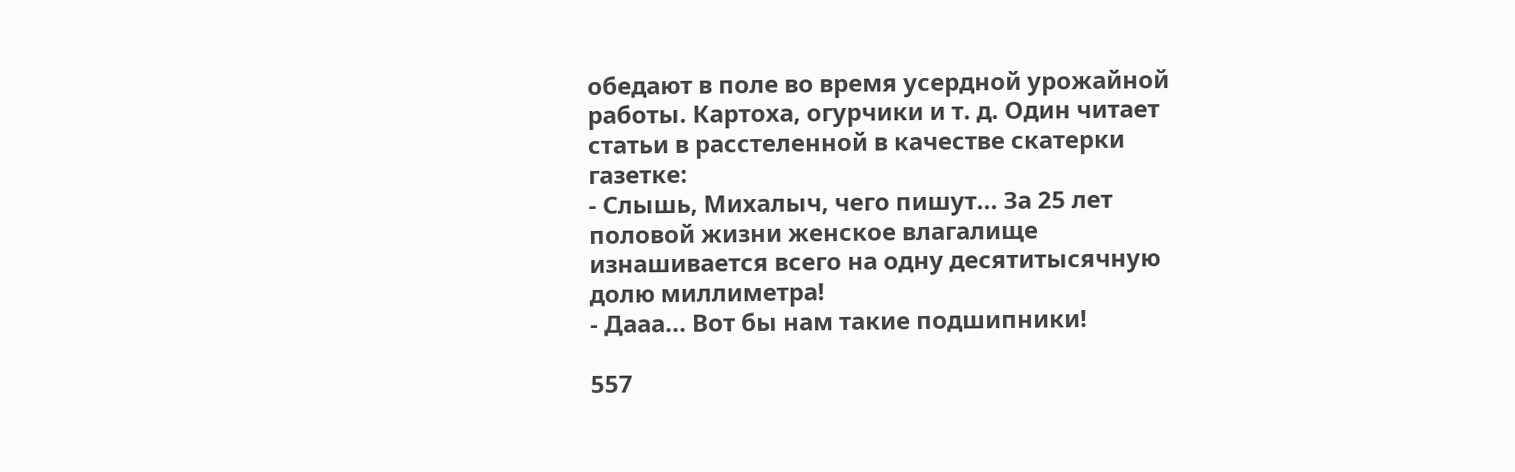обедают в поле во время усердной урожайной работы. Картоха, огурчики и т. д. Один читает статьи в расстеленной в качестве скатерки газетке:
- Слышь, Михалыч, чего пишут... За 25 лет половой жизни женское влагалище изнашивается всего на одну десятитысячную долю миллиметра!
- Дааа... Вот бы нам такие подшипники!

557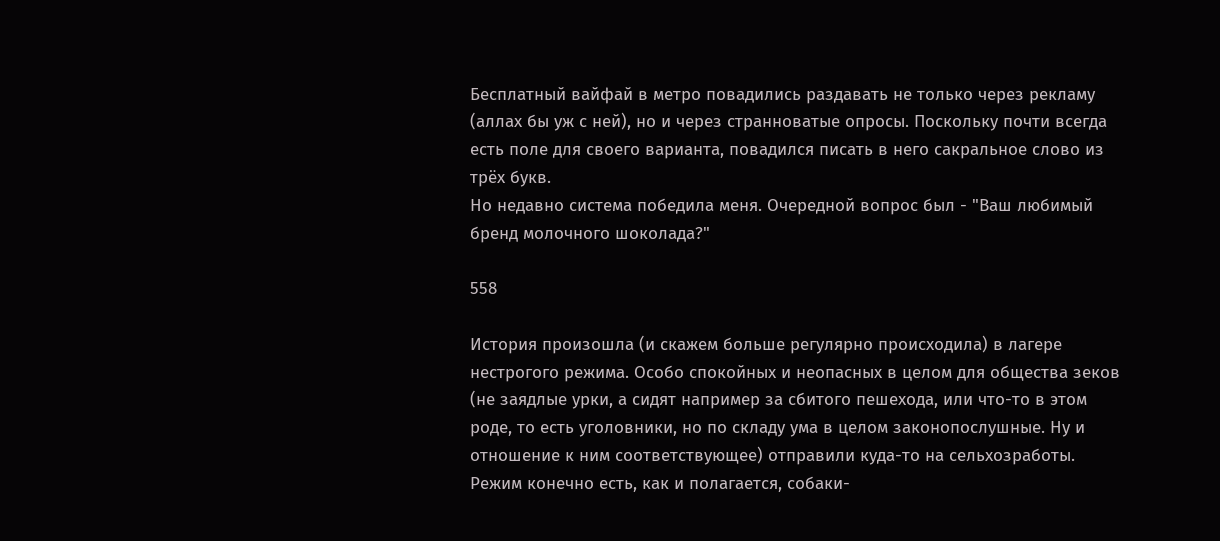Бесплатный вайфай в метро повадились раздавать не только через рекламу (аллах бы уж с ней), но и через странноватые опросы. Поскольку почти всегда есть поле для своего варианта, повадился писать в него сакральное слово из трёх букв.
Но недавно система победила меня. Очередной вопрос был - "Ваш любимый бренд молочного шоколада?"

558

История произошла (и скажем больше регулярно происходила) в лагере нестрогого режима. Особо спокойных и неопасных в целом для общества зеков (не заядлые урки, а сидят например за сбитого пешехода, или что-то в этом роде, то есть уголовники, но по складу ума в целом законопослушные. Ну и отношение к ним соответствующее) отправили куда-то на сельхозработы. Режим конечно есть, как и полагается, собаки-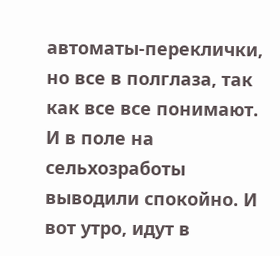автоматы-переклички, но все в полглаза, так как все все понимают. И в поле на сельхозработы выводили спокойно. И вот утро, идут в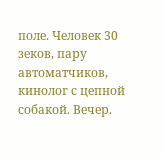поле. Человек 30 зеков, пару автоматчиков, кинолог с цепной собакой. Вечер.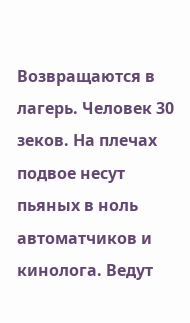Возвращаются в лагерь. Человек 30 зеков. На плечах подвое несут пьяных в ноль автоматчиков и кинолога. Ведут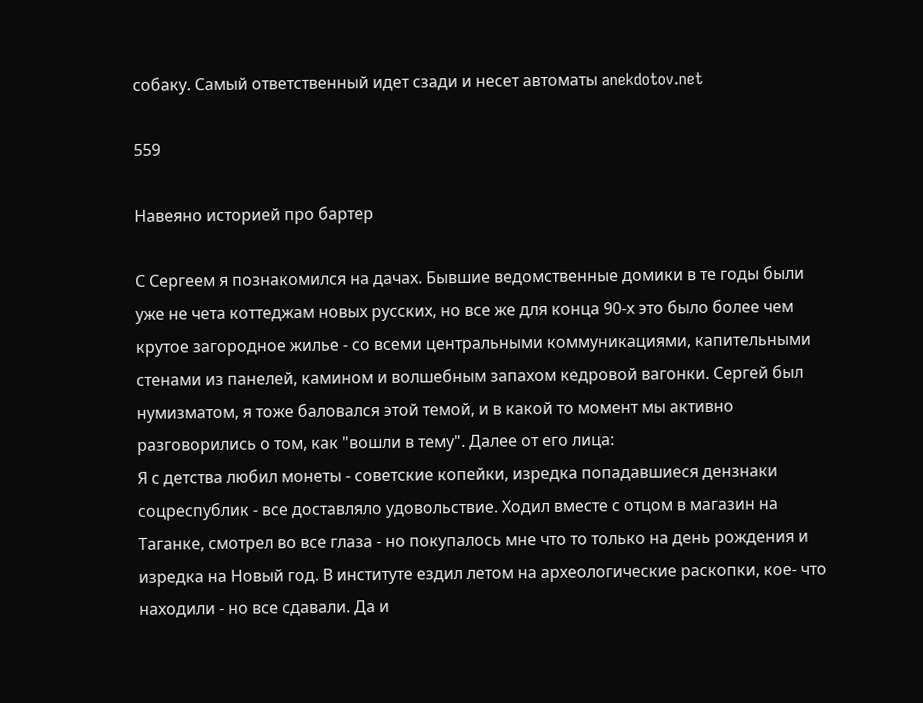собаку. Самый ответственный идет сзади и несет автоматы anekdotov.net

559

Навеяно историей про бартер

С Сергеем я познакомился на дачах. Бывшие ведомственные домики в те годы были уже не чета коттеджам новых русских, но все же для конца 90-х это было более чем крутое загородное жилье - со всеми центральными коммуникациями, капительными стенами из панелей, камином и волшебным запахом кедровой вагонки. Сергей был нумизматом, я тоже баловался этой темой, и в какой то момент мы активно разговорились о том, как "вошли в тему". Далее от его лица:
Я с детства любил монеты - советские копейки, изредка попадавшиеся дензнаки соцреспублик - все доставляло удовольствие. Ходил вместе с отцом в магазин на Таганке, смотрел во все глаза - но покупалось мне что то только на день рождения и изредка на Новый год. В институте ездил летом на археологические раскопки, кое- что находили - но все сдавали. Да и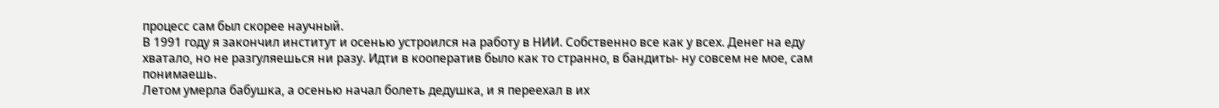процесс сам был скорее научный.
В 1991 году я закончил институт и осенью устроился на работу в НИИ. Собственно все как у всех. Денег на еду хватало, но не разгуляешься ни разу. Идти в кооператив было как то странно, в бандиты- ну совсем не мое, сам понимаешь.
Летом умерла бабушка, а осенью начал болеть дедушка, и я переехал в их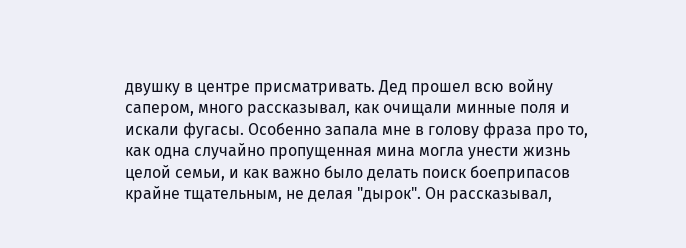двушку в центре присматривать. Дед прошел всю войну сапером, много рассказывал, как очищали минные поля и искали фугасы. Особенно запала мне в голову фраза про то, как одна случайно пропущенная мина могла унести жизнь целой семьи, и как важно было делать поиск боеприпасов крайне тщательным, не делая "дырок". Он рассказывал,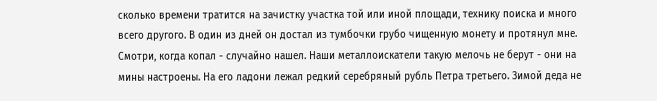сколько времени тратится на зачистку участка той или иной площади, технику поиска и много всего другого. В один из дней он достал из тумбочки грубо чищенную монету и протянул мне. Смотри, когда копал - случайно нашел. Наши металлоискатели такую мелочь не берут - они на мины настроены. На его ладони лежал редкий серебряный рубль Петра третьего. Зимой деда не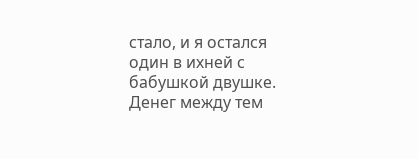стало, и я остался один в ихней с бабушкой двушке. Денег между тем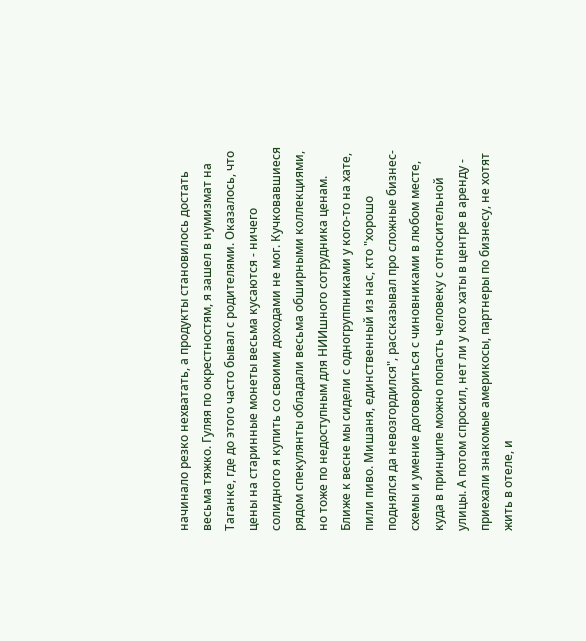начинало резко нехватать, а продукты становилось достать весьма тяжко. Гуляя по окрестностям, я зашел в нумизмат на Таганке, где до этого часто бывал с родителями. Оказалось, что цены на старинные монеты весьма кусаются - ничего солидного я купить со своими доходами не мог. Кучковавшиеся рядом спекулянты обладали весьма обширными коллекциями, но тоже по недоступным для НИИшного сотрудника ценам.
Ближе к весне мы сидели с одногруппниками у кого-то на хате, пили пиво. Мишаня, единственный из нас, кто "хорошо поднялся да невозгордился", рассказывал про сложные бизнес- схемы и умение договориться с чиновниками в любом месте, куда в принципе можно попасть человеку с относительной улицы. А потом спросил, нет ли у кого хаты в центре в аренду - приехали знакомые америкосы, партнеры по бизнесу, не хотят жить в отеле, и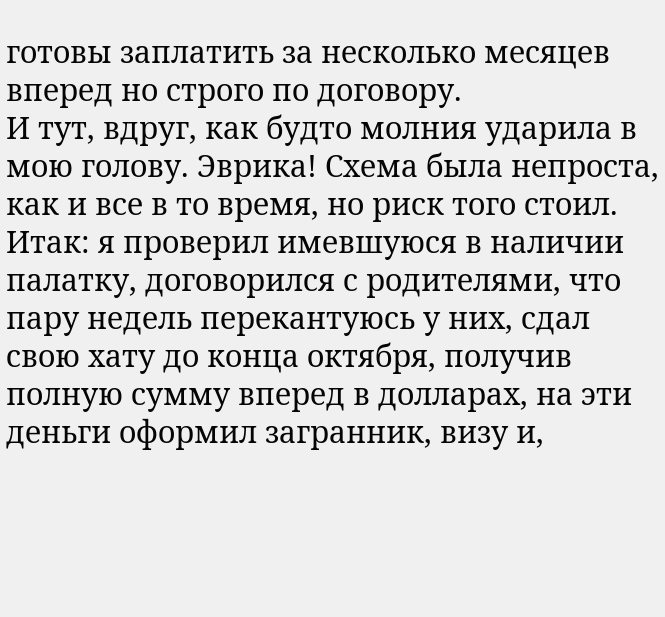готовы заплатить за несколько месяцев вперед но строго по договору.
И тут, вдруг, как будто молния ударила в мою голову. Эврика! Схема была непроста, как и все в то время, но риск того стоил. Итак: я проверил имевшуюся в наличии палатку, договорился с родителями, что пару недель перекантуюсь у них, сдал свою хату до конца октября, получив полную сумму вперед в долларах, на эти деньги оформил загранник, визу и,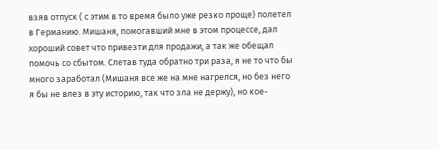взяв отпуск ( с этим в то время было уже резко проще) полетел в Германию. Мишаня, помогавший мне в этом процессе, дал хороший совет что привезти для продажи, а так же обещал помочь со сбытом. Слетав туда обратно три раза, я не то что бы много заработал (Мишаня все же на мне нагрелся, но без него я бы не влез в эту историю, так что зла не держу), но кое-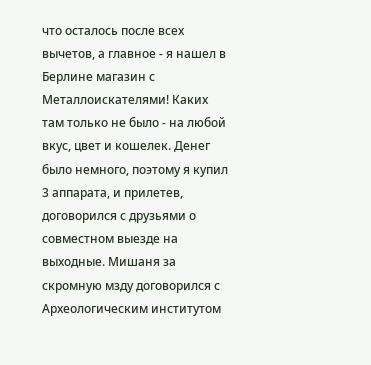что осталось после всех вычетов, а главное - я нашел в Берлине магазин с Металлоискателями! Каких там только не было - на любой вкус, цвет и кошелек. Денег было немного, поэтому я купил 3 аппарата, и прилетев, договорился с друзьями о совместном выезде на выходные. Мишаня за скромную мзду договорился с Археологическим институтом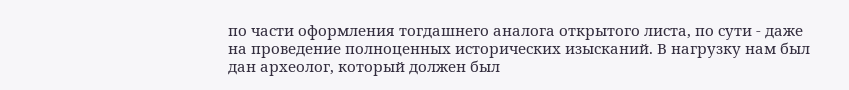по части оформления тогдашнего аналога открытого листа, по сути - даже на проведение полноценных исторических изысканий. В нагрузку нам был дан археолог, который должен был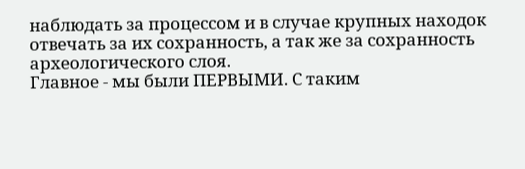наблюдать за процессом и в случае крупных находок отвечать за их сохранность, а так же за сохранность археологического слоя.
Главное - мы были ПЕРВЫМИ. С таким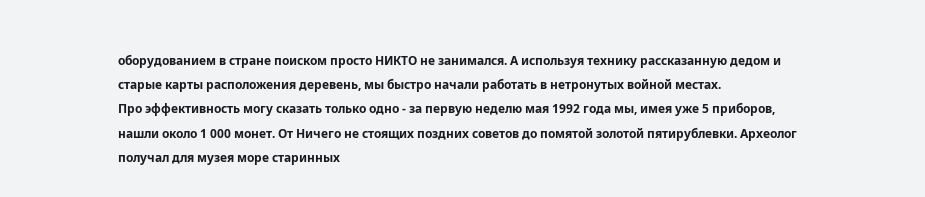оборудованием в стране поиском просто НИКТО не занимался. А используя технику рассказанную дедом и старые карты расположения деревень, мы быстро начали работать в нетронутых войной местах.
Про эффективность могу сказать только одно - за первую неделю мая 1992 года мы, имея уже 5 приборов, нашли около 1 000 монет. От Ничего не стоящих поздних советов до помятой золотой пятирублевки. Археолог получал для музея море старинных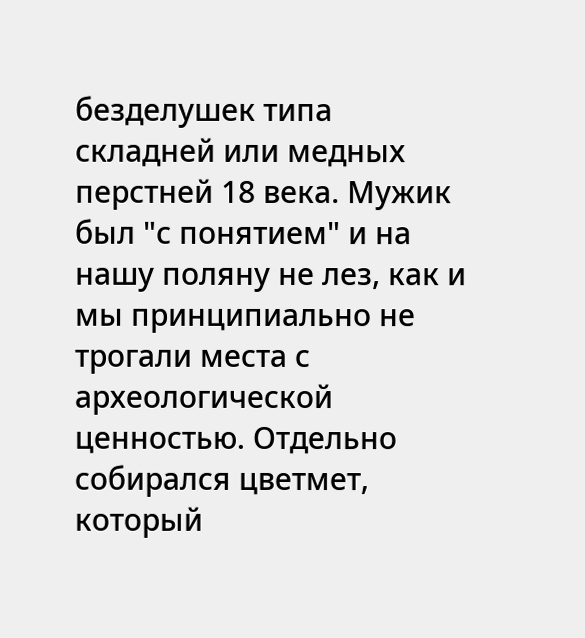безделушек типа складней или медных перстней 18 века. Мужик был "с понятием" и на нашу поляну не лез, как и мы принципиально не трогали места с археологической ценностью. Отдельно собирался цветмет, который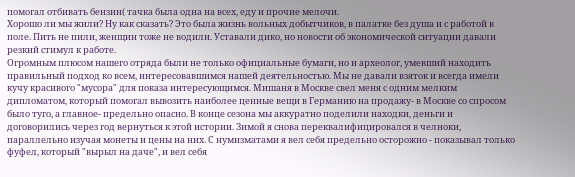помогал отбивать бензин( тачка была одна на всех, еду и прочие мелочи.
Хорошо ли мы жили? Ну как сказать? Это была жизнь вольных добытчиков, в палатке без душа и с работой в поле. Пить не пили, женщин тоже не водили. Уставали дико, но новости об экономической ситуации давали резкий стимул к работе.
Огромным плюсом нашего отряда были не только официальные бумаги, но и археолог, умевший находить правильный подход ко всем, интересовавшимся нашей деятельностью. Мы не давали взяток и всегда имели кучу красивого "мусора" для показа интересующимся. Мишаня в Москве свел меня с одним мелким дипломатом, который помогал вывозить наиболее ценные вещи в Германию на продажу- в Москве со спросом было туго, а главное- предельно опасно. В конце сезона мы аккуратно поделили находки, деньги и договорились через год вернуться к этой истории. Зимой я снова переквалифицировался в челноки, параллельно изучая монеты и цены на них. С нумизматами я вел себя предельно осторожно - показывал только фуфел, который "вырыл на даче", и вел себя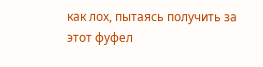как лох, пытаясь получить за этот фуфел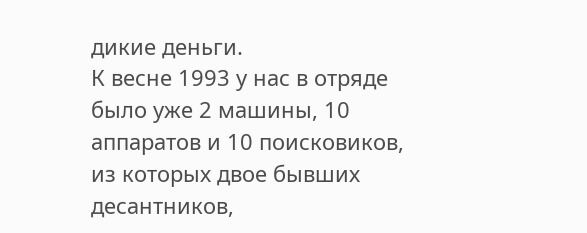дикие деньги.
К весне 1993 у нас в отряде было уже 2 машины, 10 аппаратов и 10 поисковиков, из которых двое бывших десантников,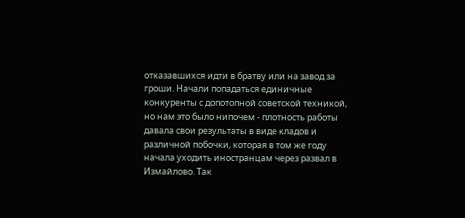отказавшихся идти в братву или на завод за гроши. Начали попадаться единичные конкуренты с допотопной советской техникой, но нам это было нипочем - плотность работы давала свои результаты в виде кладов и различной побочки, которая в том же году начала уходить иностранцам через развал в Измайлово. Так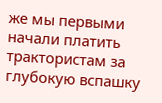же мы первыми начали платить трактористам за глубокую вспашку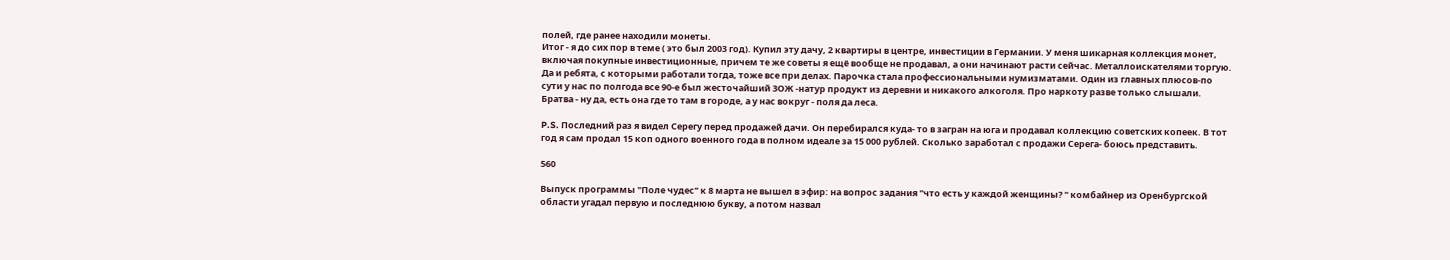полей, где ранее находили монеты.
Итог - я до сих пор в теме ( это был 2003 год). Купил эту дачу, 2 квартиры в центре, инвестиции в Германии. У меня шикарная коллекция монет, включая покупные инвестиционные, причем те же советы я ещё вообще не продавал, а они начинают расти сейчас. Металлоискателями торгую. Да и ребята, с которыми работали тогда, тоже все при делах. Парочка стала профессиональными нумизматами. Один из главных плюсов-по сути у нас по полгода все 90-е был жесточайший ЗОЖ -натур продукт из деревни и никакого алкоголя. Про наркоту разве только слышали. Братва - ну да, есть она где то там в городе, а у нас вокруг - поля да леса.

P.S. Последний раз я видел Серегу перед продажей дачи. Он перебирался куда- то в загран на юга и продавал коллекцию советских копеек. В тот год я сам продал 15 коп одного военного года в полном идеале за 15 000 рублей. Сколько заработал с продажи Серега- боюсь представить.

560

Выпуск программы "Поле чудес" к 8 марта не вышел в эфир: на вопрос задания "что есть у каждой женщины? " комбайнер из Оренбургской области угадал первую и последнюю букву, а потом назвал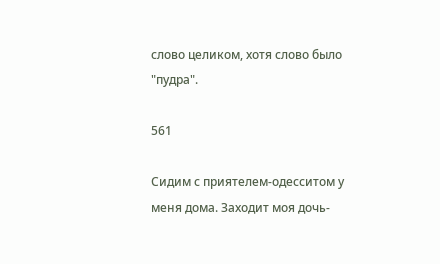слово целиком, хотя слово было "пудра".

561

Сидим с приятелем-одесситом у меня дома. Заходит моя дочь-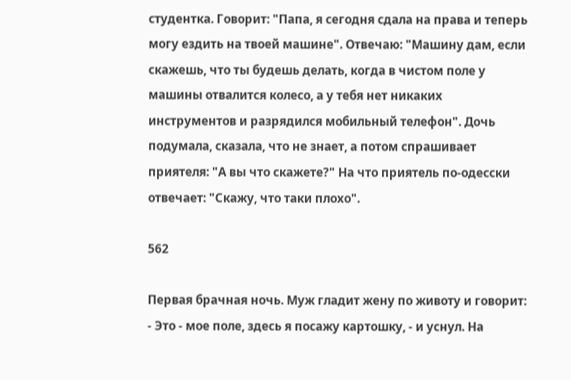студентка. Говорит: "Папа, я сегодня сдала на права и теперь могу ездить на твоей машине". Отвечаю: "Машину дам, если скажешь, что ты будешь делать, когда в чистом поле у машины отвалится колесо, а у тебя нет никаких инструментов и разрядился мобильный телефон". Дочь подумала, сказала, что не знает, а потом спрашивает приятеля: "А вы что скажете?" На что приятель по-одесски отвечает: "Скажу, что таки плохо".

562

Первая брачная ночь. Муж гладит жену по животу и говорит: - Это - мое поле, здесь я посажу картошку, - и уснул. На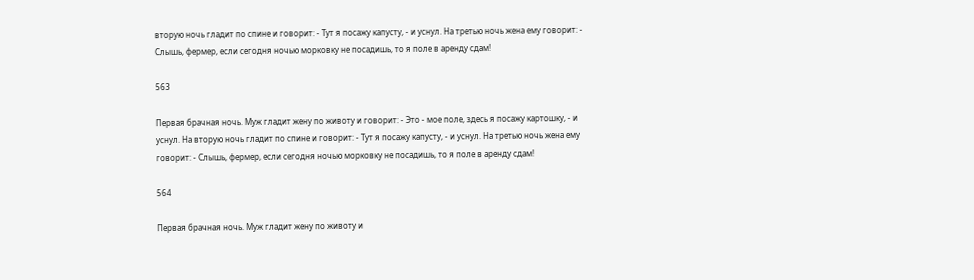вторую ночь гладит по спине и говорит: - Тут я посажу капусту, - и уснул. На третью ночь жена ему говорит: - Слышь, фермер, если сегодня ночью морковку не посадишь, то я поле в аренду сдам!

563

Первая брачная ночь. Муж гладит жену по животу и говорит: - Это - мое поле, здесь я посажу картошку, - и уснул. На вторую ночь гладит по спине и говорит: - Тут я посажу капусту, - и уснул. На третью ночь жена ему говорит: - Слышь, фермер, если сегодня ночью морковку не посадишь, то я поле в аренду сдам!

564

Первая брачная ночь. Муж гладит жену по животу и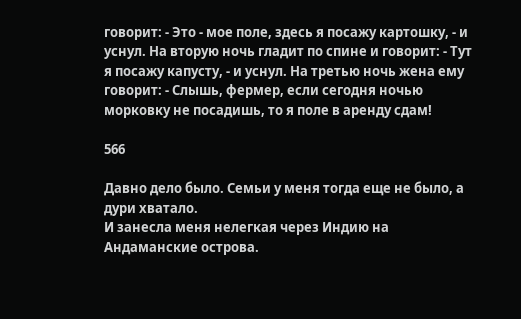говорит: - Это - мое поле, здесь я посажу картошку, - и уснул. На вторую ночь гладит по спине и говорит: - Тут я посажу капусту, - и уснул. На третью ночь жена ему говорит: - Слышь, фермер, если сегодня ночью морковку не посадишь, то я поле в аренду сдам!

566

Давно дело было. Семьи у меня тогда еще не было, а дури хватало.
И занесла меня нелегкая через Индию на Андаманские острова.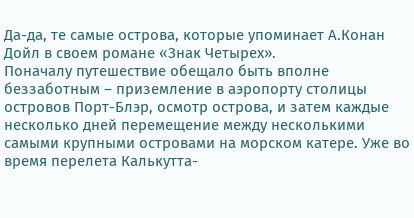Да-да, те самые острова, которые упоминает А.Конан Дойл в своем романе «Знак Четырех».
Поначалу путешествие обещало быть вполне беззаботным – приземление в аэропорту столицы островов Порт-Блэр, осмотр острова, и затем каждые несколько дней перемещение между несколькими самыми крупными островами на морском катере. Уже во время перелета Калькутта-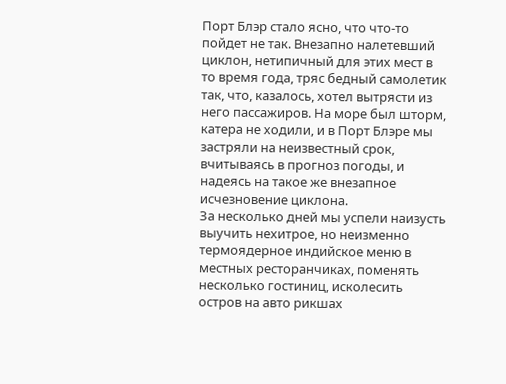Порт Блэр стало ясно, что что-то пойдет не так. Внезапно налетевший циклон, нетипичный для этих мест в то время года, тряс бедный самолетик так, что, казалось, хотел вытрясти из него пассажиров. На море был шторм, катера не ходили, и в Порт Блэре мы застряли на неизвестный срок, вчитываясь в прогноз погоды, и надеясь на такое же внезапное исчезновение циклона.
За несколько дней мы успели наизусть выучить нехитрое, но неизменно термоядерное индийское меню в местных ресторанчиках, поменять несколько гостиниц, исколесить остров на авто рикшах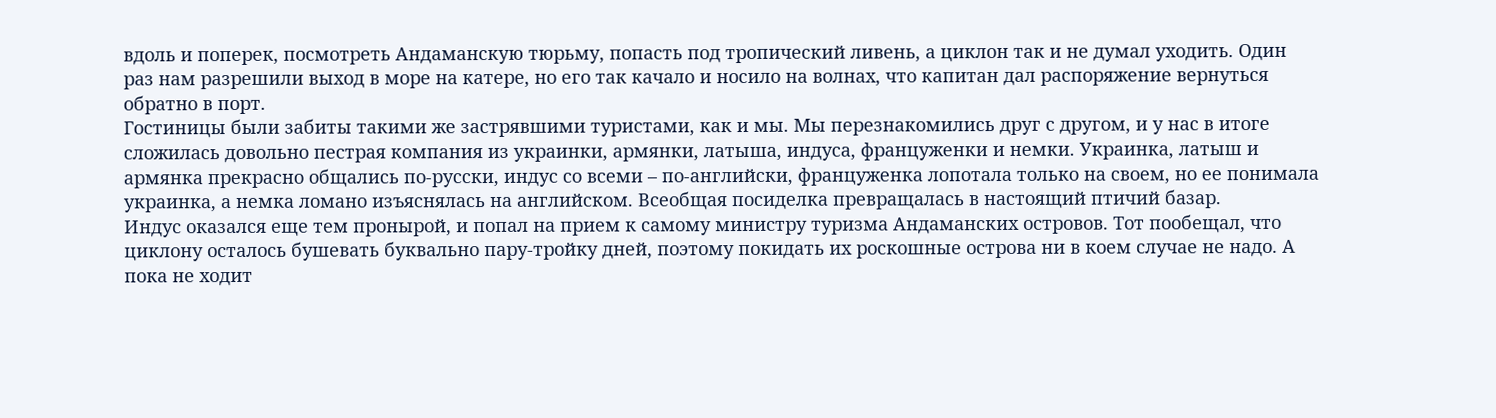вдоль и поперек, посмотреть Андаманскую тюрьму, попасть под тропический ливень, а циклон так и не думал уходить. Один раз нам разрешили выход в море на катере, но его так качало и носило на волнах, что капитан дал распоряжение вернуться обратно в порт.
Гостиницы были забиты такими же застрявшими туристами, как и мы. Мы перезнакомились друг с другом, и у нас в итоге сложилась довольно пестрая компания из украинки, армянки, латыша, индуса, француженки и немки. Украинка, латыш и армянка прекрасно общались по-русски, индус со всеми – по-английски, француженка лопотала только на своем, но ее понимала украинка, а немка ломано изъяснялась на английском. Всеобщая посиделка превращалась в настоящий птичий базар.
Индус оказался еще тем пронырой, и попал на прием к самому министру туризма Андаманских островов. Тот пообещал, что циклону осталось бушевать буквально пару-тройку дней, поэтому покидать их роскошные острова ни в коем случае не надо. А пока не ходит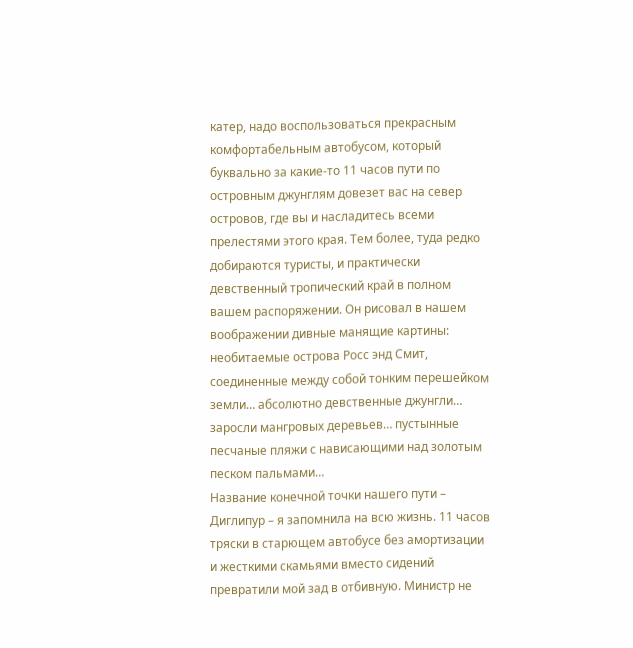катер, надо воспользоваться прекрасным комфортабельным автобусом, который буквально за какие-то 11 часов пути по островным джунглям довезет вас на север островов, где вы и насладитесь всеми прелестями этого края. Тем более, туда редко добираются туристы, и практически девственный тропический край в полном вашем распоряжении. Он рисовал в нашем воображении дивные манящие картины: необитаемые острова Росс энд Смит, соединенные между собой тонким перешейком земли… абсолютно девственные джунгли… заросли мангровых деревьев… пустынные песчаные пляжи с нависающими над золотым песком пальмами…
Название конечной точки нашего пути – Диглипур – я запомнила на всю жизнь. 11 часов тряски в старющем автобусе без амортизации и жесткими скамьями вместо сидений превратили мой зад в отбивную. Министр не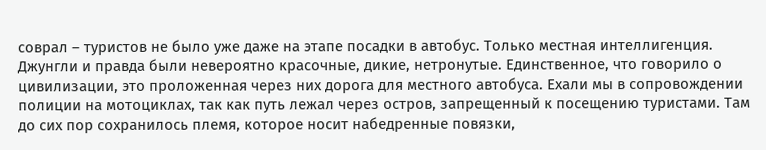соврал – туристов не было уже даже на этапе посадки в автобус. Только местная интеллигенция.
Джунгли и правда были невероятно красочные, дикие, нетронутые. Единственное, что говорило о цивилизации, это проложенная через них дорога для местного автобуса. Ехали мы в сопровождении полиции на мотоциклах, так как путь лежал через остров, запрещенный к посещению туристами. Там до сих пор сохранилось племя, которое носит набедренные повязки,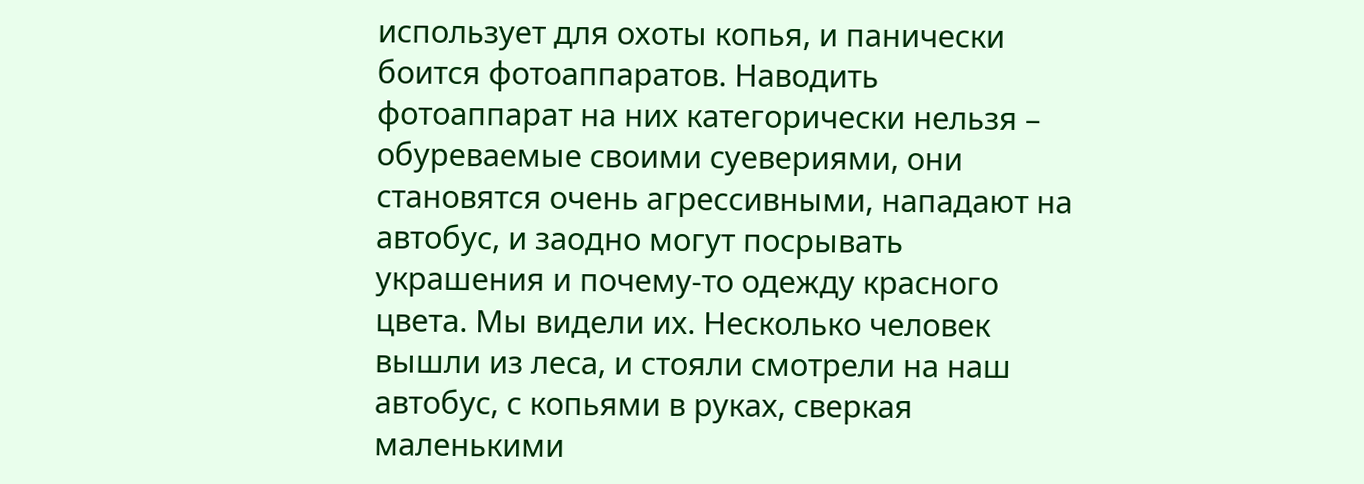использует для охоты копья, и панически боится фотоаппаратов. Наводить фотоаппарат на них категорически нельзя – обуреваемые своими суевериями, они становятся очень агрессивными, нападают на автобус, и заодно могут посрывать украшения и почему-то одежду красного цвета. Мы видели их. Несколько человек вышли из леса, и стояли смотрели на наш автобус, с копьями в руках, сверкая маленькими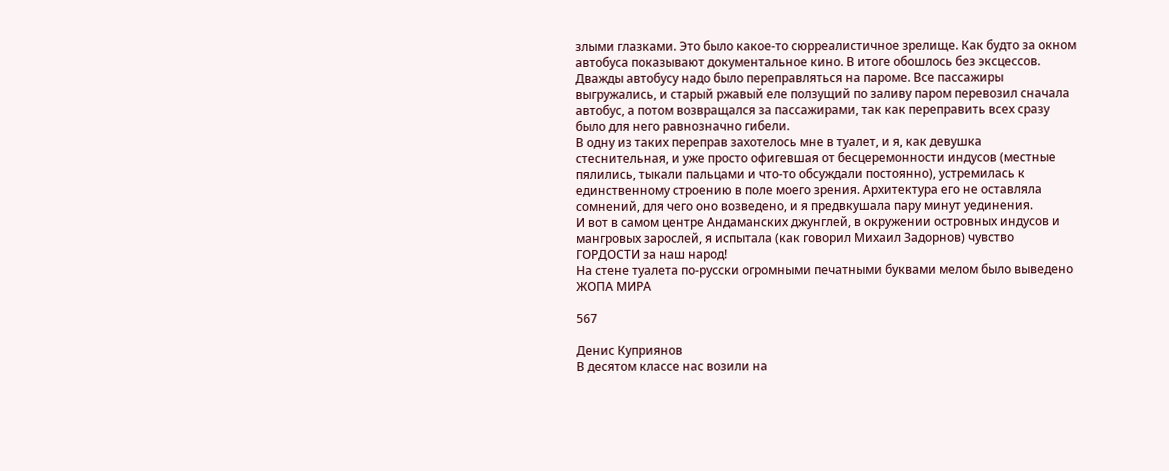злыми глазками. Это было какое-то сюрреалистичное зрелище. Как будто за окном автобуса показывают документальное кино. В итоге обошлось без эксцессов.
Дважды автобусу надо было переправляться на пароме. Все пассажиры выгружались, и старый ржавый еле ползущий по заливу паром перевозил сначала автобус, а потом возвращался за пассажирами, так как переправить всех сразу было для него равнозначно гибели.
В одну из таких переправ захотелось мне в туалет, и я, как девушка стеснительная, и уже просто офигевшая от бесцеремонности индусов (местные пялились, тыкали пальцами и что-то обсуждали постоянно), устремилась к единственному строению в поле моего зрения. Архитектура его не оставляла сомнений, для чего оно возведено, и я предвкушала пару минут уединения.
И вот в самом центре Андаманских джунглей, в окружении островных индусов и мангровых зарослей, я испытала (как говорил Михаил Задорнов) чувство ГОРДОСТИ за наш народ!
На стене туалета по-русски огромными печатными буквами мелом было выведено ЖОПА МИРА

567

Денис Куприянов
В десятом классе нас возили на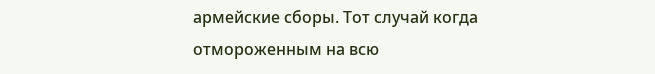армейские сборы. Тот случай когда отмороженным на всю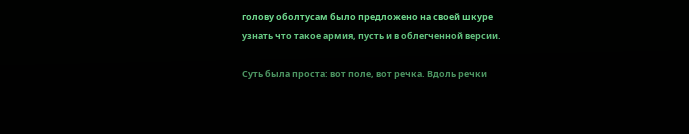голову оболтусам было предложено на своей шкуре узнать что такое армия, пусть и в облегченной версии.

Суть была проста: вот поле, вот речка. Вдоль речки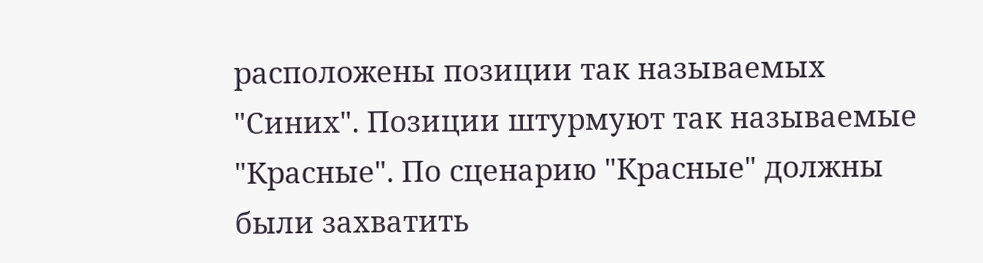расположены позиции так называемых "Синих". Позиции штурмуют так называемые "Красные". По сценарию "Красные" должны были захватить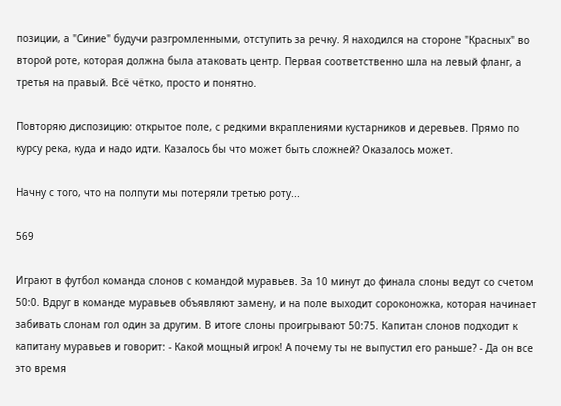позиции, а "Синие" будучи разгромленными, отступить за речку. Я находился на стороне "Красных" во второй роте, которая должна была атаковать центр. Первая соответственно шла на левый фланг, а третья на правый. Всё чётко, просто и понятно.

Повторяю диспозицию: открытое поле, с редкими вкраплениями кустарников и деревьев. Прямо по курсу река, куда и надо идти. Казалось бы что может быть сложней? Оказалось может.

Начну с того, что на полпути мы потеряли третью роту...

569

Играют в футбол команда слонов с командой муравьев. За 10 минут до финала слоны ведут со счетом 50:0. Вдруг в команде муравьев объявляют замену, и на поле выходит сороконожка, которая начинает забивать слонам гол один за другим. В итоге слоны проигрывают 50:75. Капитан слонов подходит к капитану муравьев и говорит: - Какой мощный игрок! А почему ты не выпустил его раньше? - Да он все это время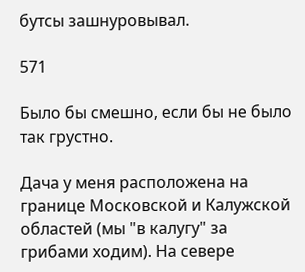бутсы зашнуровывал.

571

Было бы смешно, если бы не было так грустно.

Дача у меня расположена на границе Московской и Калужской областей (мы "в калугу" за грибами ходим). На севере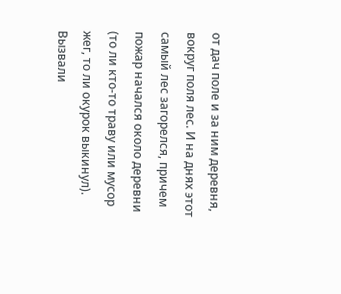от дач поле и за ним деревня, вокруг поля лес. И на днях этот самый лес загорелся, причем пожар начался около деревни (то ли кто-то траву или мусор жег, то ли окурок выкинул). Вызвали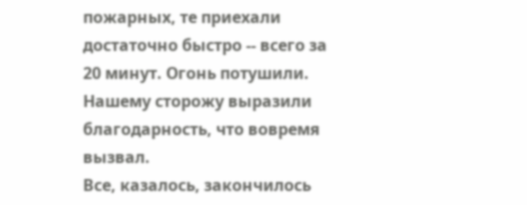пожарных, те приехали достаточно быстро -- всего за 20 минут. Огонь потушили.
Нашему сторожу выразили благодарность, что вовремя вызвал.
Все, казалось, закончилось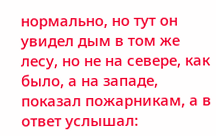нормально, но тут он увидел дым в том же лесу, но не на севере, как было, а на западе, показал пожарникам, а в ответ услышал: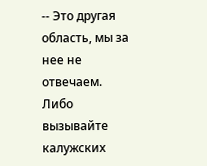-- Это другая область, мы за нее не отвечаем. Либо вызывайте калужских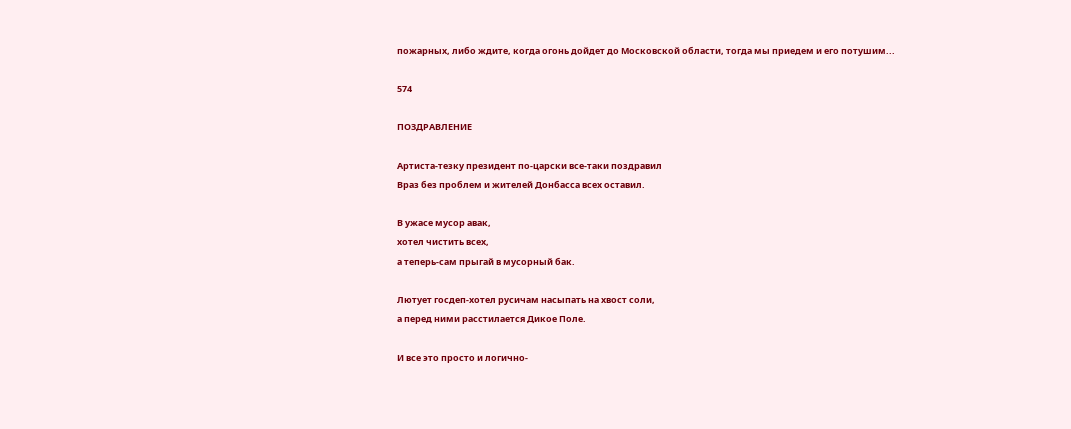пожарных, либо ждите, когда огонь дойдет до Московской области, тогда мы приедем и его потушим...

574

ПОЗДРАВЛЕНИЕ

Артиста-тезку президент по-царски все-таки поздравил
Враз без проблем и жителей Донбасса всех оставил.

В ужасе мусор авак,
хотел чистить всех,
а теперь-сам прыгай в мусорный бак.

Лютует госдеп-хотел русичам насыпать на хвост соли,
а перед ними расстилается Дикое Поле.

И все это просто и логично-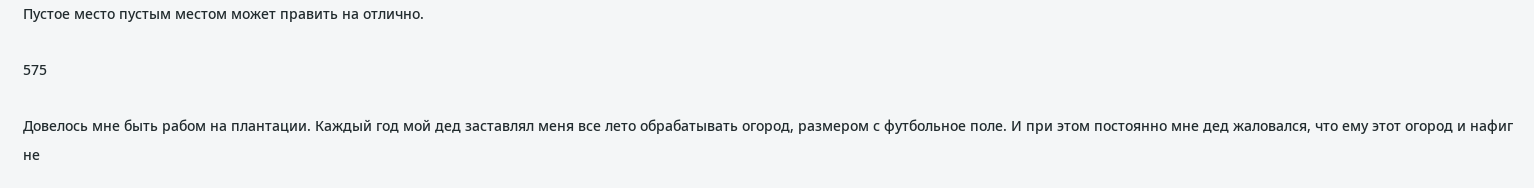Пустое место пустым местом может править на отлично.

575

Довелось мне быть рабом на плантации. Каждый год мой дед заставлял меня все лето обрабатывать огород, размером с футбольное поле. И при этом постоянно мне дед жаловался, что ему этот огород и нафиг не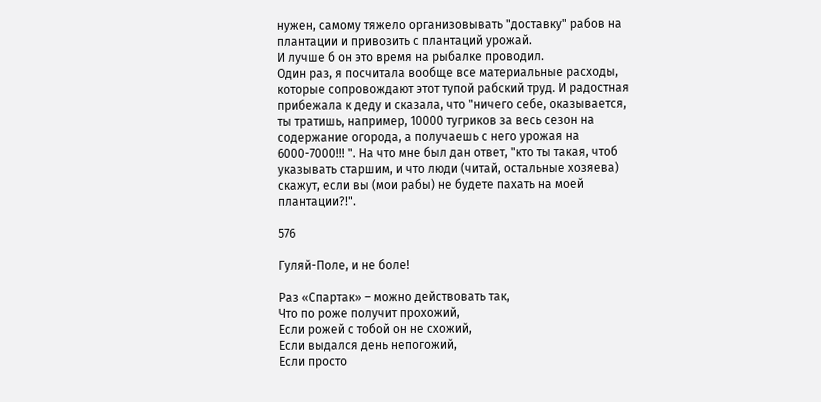нужен, самому тяжело организовывать "доставку" рабов на плантации и привозить с плантаций урожай.
И лучше б он это время на рыбалке проводил.
Один раз, я посчитала вообще все материальные расходы, которые сопровождают этот тупой рабский труд. И радостная прибежала к деду и сказала, что "ничего себе, оказывается, ты тратишь, например, 10000 тугриков за весь сезон на содержание огорода, а получаешь с него урожая на 6000-7000!!! ". На что мне был дан ответ, "кто ты такая, чтоб указывать старшим, и что люди (читай, остальные хозяева) скажут, если вы (мои рабы) не будете пахать на моей плантации?!".

576

Гуляй-Поле, и не боле!

Раз «Спартак» – можно действовать так,
Что по роже получит прохожий,
Если рожей с тобой он не схожий,
Если выдался день непогожий,
Если просто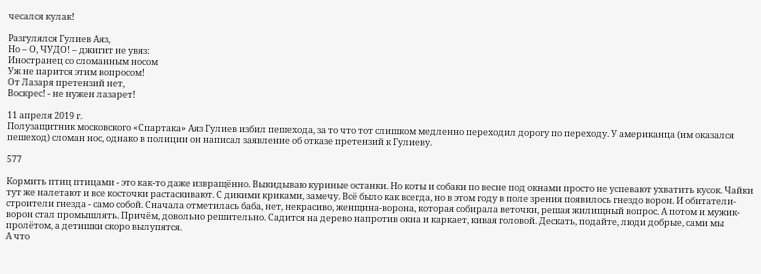чесался кулак!

Разгулялся Гулиев Аяз,
Но – О, ЧУДО! – джигит не увяз:
Иностранец со сломанным носом
Уж не парится этим вопросом!
От Лазаря претензий нет,
Воскрес! - не нужен лазарет!

11 апреля 2019 г.
Полузащитник московского «Спартака» Аяз Гулиев избил пешехода, за то что тот слишком медленно переходил дорогу по переходу. У американца (им оказался пешеход) сломан нос, однако в полиции он написал заявление об отказе претензий к Гулиеву.

577

Кормить птиц птицами - это как-то даже извращённо. Выкидываю куриные останки. Но коты и собаки по весне под окнами просто не успевают ухватить кусок. Чайки тут же налетают и все косточки растаскивают. С дикими криками, замечу. Всё было как всегда, но в этом году в поле зрения появилось гнездо ворон. И обитатели-строители гнезда - само собой. Сначала отметилась баба, нет, некрасиво, женщина-ворона, которая собирала веточки, решая жилищный вопрос. А потом и мужик-ворон стал промышлять. Причём, довольно решительно. Садится на дерево напротив окна и каркает, кивая головой. Дескать, подайте, люди добрые, сами мы пролётом, а детишки скоро вылупятся.
А что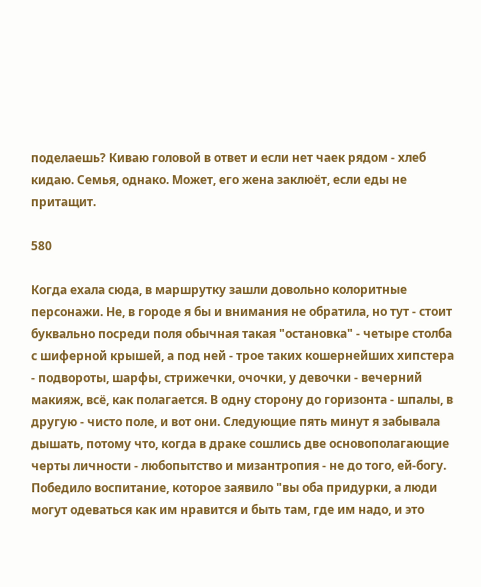поделаешь? Киваю головой в ответ и если нет чаек рядом - хлеб кидаю. Семья, однако. Может, его жена заклюёт, если еды не притащит.

580

Когда ехала сюда, в маршрутку зашли довольно колоритные персонажи. Не, в городе я бы и внимания не обратила, но тут - стоит буквально посреди поля обычная такая "остановка" - четыре столба с шиферной крышей, а под ней - трое таких кошернейших хипстера - подвороты, шарфы, стрижечки, очочки, у девочки - вечерний макияж, всё, как полагается. В одну сторону до горизонта - шпалы, в другую - чисто поле, и вот они. Следующие пять минут я забывала дышать, потому что, когда в драке сошлись две основополагающие черты личности - любопытство и мизантропия - не до того, ей-богу. Победило воспитание, которое заявило "вы оба придурки, а люди могут одеваться как им нравится и быть там, где им надо, и это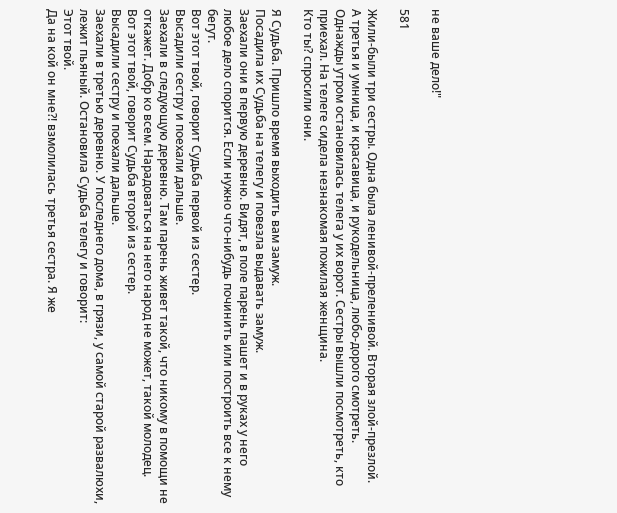не ваше дело!"

581

Жили-были три сестры. Одна была ленивой-преленивой. Вторая злой-презлой.
А третья и умница, и красавица, и рукодельница, любо-дорого смотреть.
Однажды утром остановилась телега у их ворот. Сестры вышли посмотреть, кто приехал. На телеге сидела незнакомая пожилая женщина.
Кто ты? спросили они.

Я Судьба. Пришло время выходить вам замуж.
Посадила их Судьба на телегу и повезла выдавать замуж.
Заехали они в первую деревню. Видят, в поле парень пашет и в руках у него любое дело спорится. Если нужно что-нибудь починить или построить все к нему бегут.
Вот этот твой, говорит Судьба первой из сестер.
Высадили сестру и поехали дальше.
Заехали в следующую деревню. Там парень живет такой, что никому в помощи не откажет. Добр ко всем. Нарадоваться на него народ не может, такой молодец.
Вот этот твой, говорит Судьба второй из сестер.
Высадили сестру и поехали дальше.
Заехали в третью деревню. У последнего дома, в грязи, у самой старой развалюхи, лежит пьяный. Остановила Судьба телегу и говорит:
Этот твой.
Да на кой он мне?! взмолилась третья сестра. Я же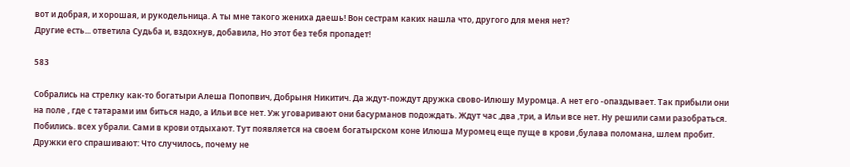вот и добрая, и хорошая, и рукодельница. А ты мне такого жениха даешь! Вон сестрам каких нашла что, другого для меня нет?
Другие есть... ответила Судьба и, вздохнув, добавила, Но этот без тебя пропадет!

583

Собрались на стрелку как-то богатыри Алеша Попопвич, Добрыня Hикитич. Да ждут-пождут дружка свово-Илюшу Муромца. А нет его -опаздывает. Так прибыли они на поле , где с татарами им биться надо, а Ильи все нет. Уж уговаривают они басурманов подождать. Ждут час ,два ,три, а Ильи все нет. Hу решили сами разобраться. Побились. всех убрали. Сами в крови отдыхают. Тут появляется на своем богатырском коне Илюша Муромец еще пуще в крови ,булава поломана, шлем пробит. Дружки его спрашивают: Что случилось, почему не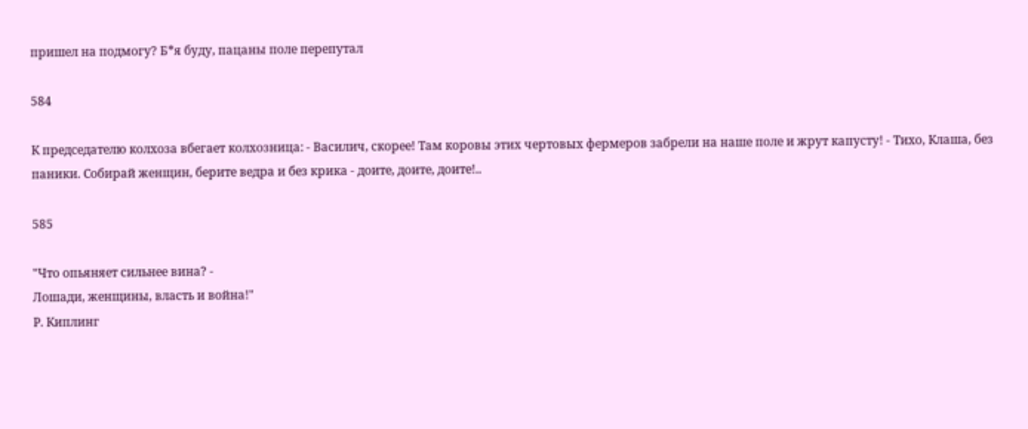пришел на подмогу? Б*я буду, пацаны поле перепутал

584

К председателю колхоза вбегает колхозница: - Василич, скорее! Там коровы этих чертовых фермеров забрели на наше поле и жрут капусту! - Тихо, Клаша, без паники. Собирай женщин, берите ведра и без крика - доите, доите, доите!..

585

"Что опьяняет сильнее вина? -
Лошади, женщины, власть и война!"
Р. Киплинг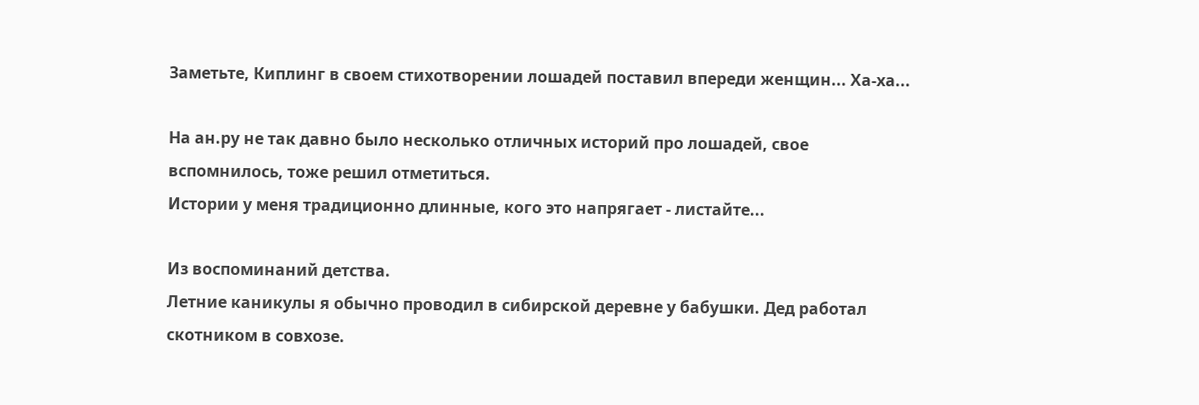Заметьте, Киплинг в своем стихотворении лошадей поставил впереди женщин... Ха-ха...

На ан.ру не так давно было несколько отличных историй про лошадей, свое вспомнилось, тоже решил отметиться.
Истории у меня традиционно длинные, кого это напрягает - листайте...

Из воспоминаний детства.
Летние каникулы я обычно проводил в сибирской деревне у бабушки. Дед работал скотником в совхозе.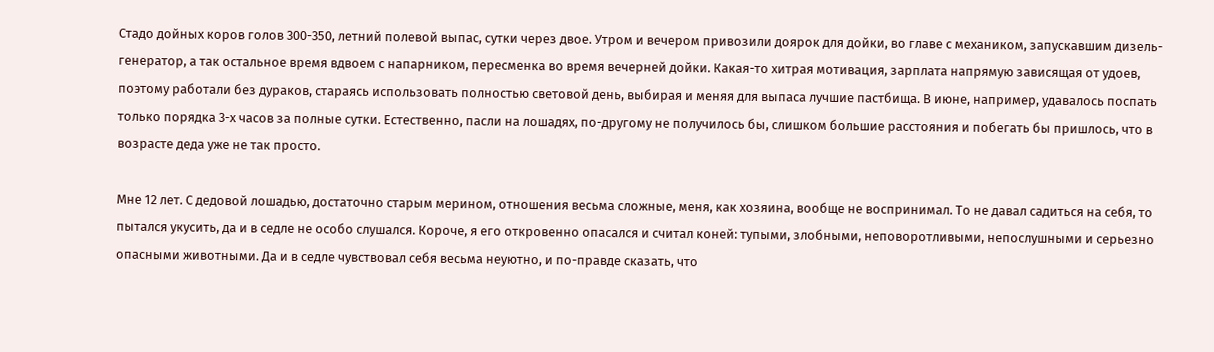Стадо дойных коров голов 300-350, летний полевой выпас, сутки через двое. Утром и вечером привозили доярок для дойки, во главе с механиком, запускавшим дизель-генератор, а так остальное время вдвоем с напарником, пересменка во время вечерней дойки. Какая-то хитрая мотивация, зарплата напрямую зависящая от удоев, поэтому работали без дураков, стараясь использовать полностью световой день, выбирая и меняя для выпаса лучшие пастбища. В июне, например, удавалось поспать только порядка 3-х часов за полные сутки. Естественно, пасли на лошадях, по-другому не получилось бы, слишком большие расстояния и побегать бы пришлось, что в возрасте деда уже не так просто.

Мне 12 лет. С дедовой лошадью, достаточно старым мерином, отношения весьма сложные, меня, как хозяина, вообще не воспринимал. То не давал садиться на себя, то пытался укусить, да и в седле не особо слушался. Короче, я его откровенно опасался и считал коней: тупыми, злобными, неповоротливыми, непослушными и серьезно опасными животными. Да и в седле чувствовал себя весьма неуютно, и по-правде сказать, что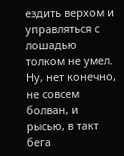ездить верхом и управляться с лошадью толком не умел. Ну, нет конечно, не совсем болван, и рысью, в такт бега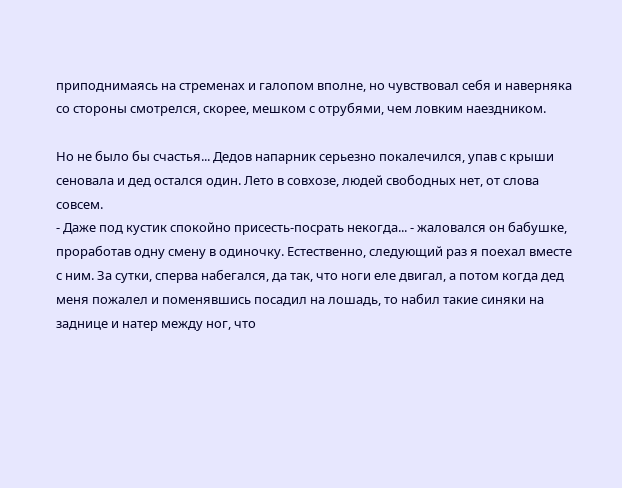приподнимаясь на стременах и галопом вполне, но чувствовал себя и наверняка со стороны смотрелся, скорее, мешком с отрубями, чем ловким наездником.

Но не было бы счастья... Дедов напарник серьезно покалечился, упав с крыши сеновала и дед остался один. Лето в совхозе, людей свободных нет, от слова совсем.
- Даже под кустик спокойно присесть-посрать некогда... - жаловался он бабушке, проработав одну смену в одиночку. Естественно, следующий раз я поехал вместе с ним. За сутки, сперва набегался, да так, что ноги еле двигал, а потом когда дед меня пожалел и поменявшись посадил на лошадь, то набил такие синяки на заднице и натер между ног, что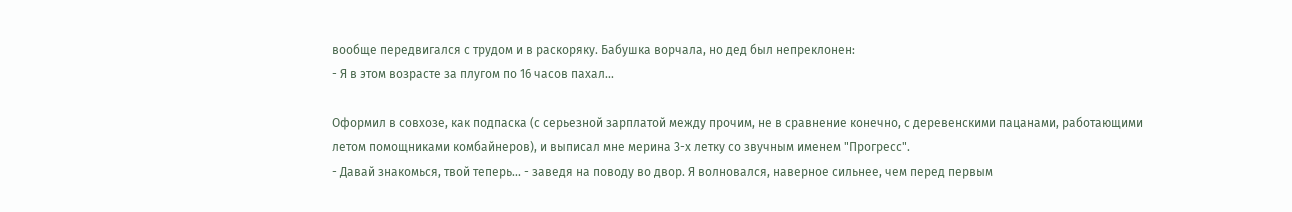вообще передвигался с трудом и в раскоряку. Бабушка ворчала, но дед был непреклонен:
- Я в этом возрасте за плугом по 16 часов пахал...

Оформил в совхозе, как подпаска (с серьезной зарплатой между прочим, не в сравнение конечно, с деревенскими пацанами, работающими летом помощниками комбайнеров), и выписал мне мерина 3-х летку со звучным именем "Прогресс".
- Давай знакомься, твой теперь... - заведя на поводу во двор. Я волновался, наверное сильнее, чем перед первым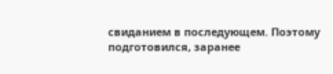свиданием в последующем. Поэтому подготовился, заранее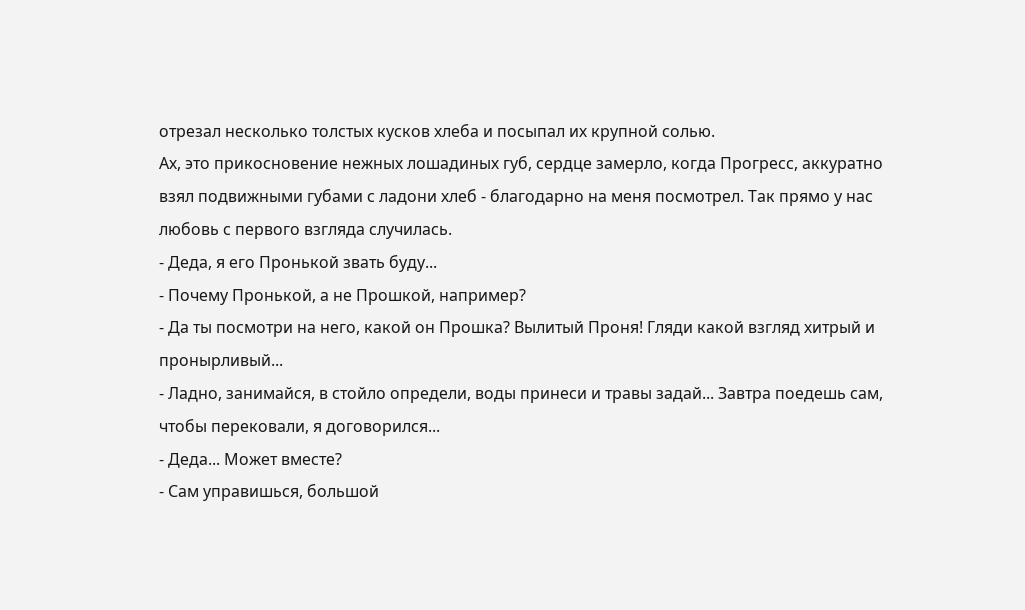отрезал несколько толстых кусков хлеба и посыпал их крупной солью.
Ах, это прикосновение нежных лошадиных губ, сердце замерло, когда Прогресс, аккуратно взял подвижными губами с ладони хлеб - благодарно на меня посмотрел. Так прямо у нас любовь с первого взгляда случилась.
- Деда, я его Пронькой звать буду...
- Почему Пронькой, а не Прошкой, например?
- Да ты посмотри на него, какой он Прошка? Вылитый Проня! Гляди какой взгляд хитрый и пронырливый...
- Ладно, занимайся, в стойло определи, воды принеси и травы задай... Завтра поедешь сам, чтобы перековали, я договорился...
- Деда... Может вместе?
- Сам управишься, большой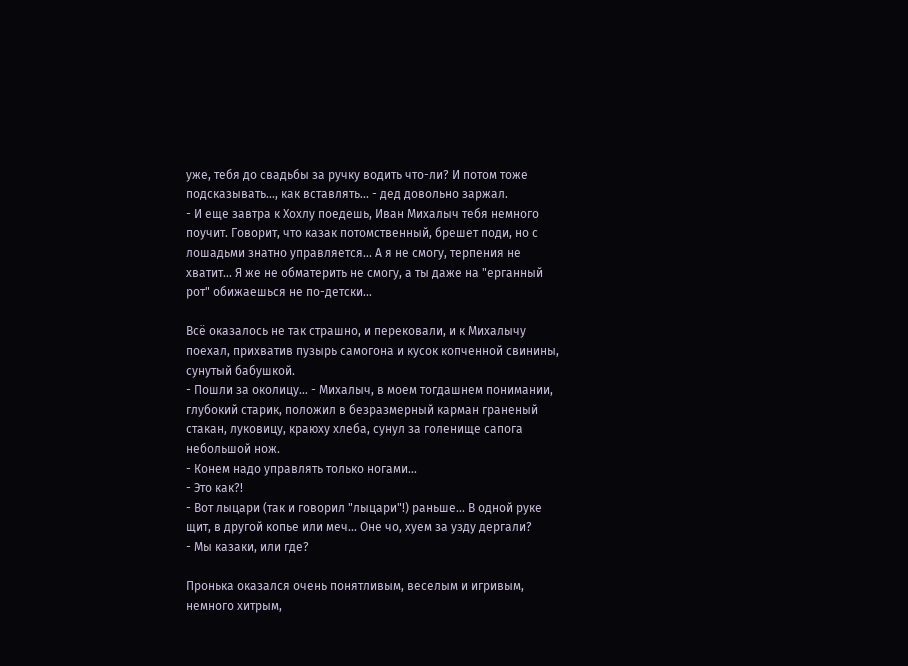уже, тебя до свадьбы за ручку водить что-ли? И потом тоже подсказывать..., как вставлять... - дед довольно заржал.
- И еще завтра к Хохлу поедешь, Иван Михалыч тебя немного поучит. Говорит, что казак потомственный, брешет поди, но с лошадьми знатно управляется... А я не смогу, терпения не хватит... Я же не обматерить не смогу, а ты даже на "ерганный рот" обижаешься не по-детски...

Всё оказалось не так страшно, и перековали, и к Михалычу поехал, прихватив пузырь самогона и кусок копченной свинины, сунутый бабушкой.
- Пошли за околицу... - Михалыч, в моем тогдашнем понимании, глубокий старик, положил в безразмерный карман граненый стакан, луковицу, краюху хлеба, сунул за голенище сапога небольшой нож.
- Конем надо управлять только ногами...
- Это как?!
- Вот лыцари (так и говорил "лыцари"!) раньше... В одной руке щит, в другой копье или меч... Оне чо, хуем за узду дергали?
- Мы казаки, или где?

Пронька оказался очень понятливым, веселым и игривым, немного хитрым,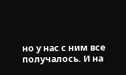но у нас с ним все получалось. И на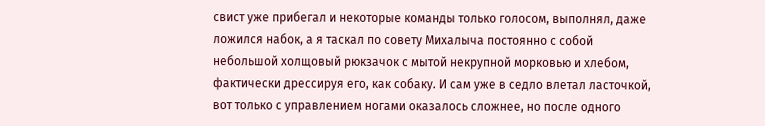свист уже прибегал и некоторые команды только голосом, выполнял, даже ложился набок, а я таскал по совету Михалыча постоянно с собой небольшой холщовый рюкзачок с мытой некрупной морковью и хлебом, фактически дрессируя его, как собаку. И сам уже в седло влетал ласточкой, вот только с управлением ногами оказалось сложнее, но после одного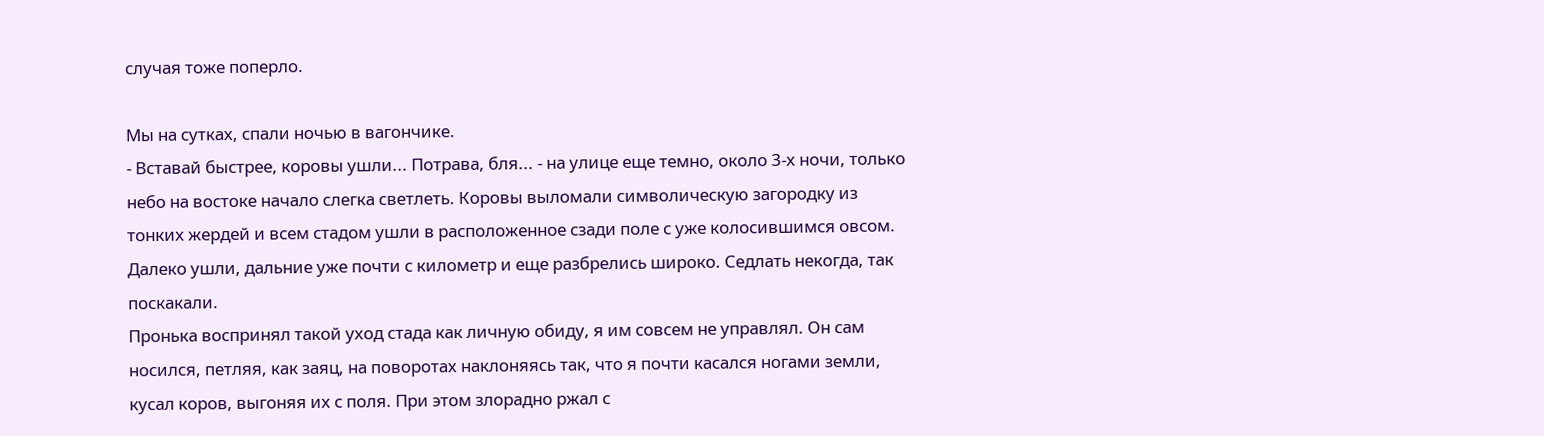случая тоже поперло.

Мы на сутках, спали ночью в вагончике.
- Вставай быстрее, коровы ушли... Потрава, бля... - на улице еще темно, около 3-х ночи, только небо на востоке начало слегка светлеть. Коровы выломали символическую загородку из тонких жердей и всем стадом ушли в расположенное сзади поле с уже колосившимся овсом. Далеко ушли, дальние уже почти с километр и еще разбрелись широко. Седлать некогда, так поскакали.
Пронька воспринял такой уход стада как личную обиду, я им совсем не управлял. Он сам носился, петляя, как заяц, на поворотах наклоняясь так, что я почти касался ногами земли, кусал коров, выгоняя их с поля. При этом злорадно ржал с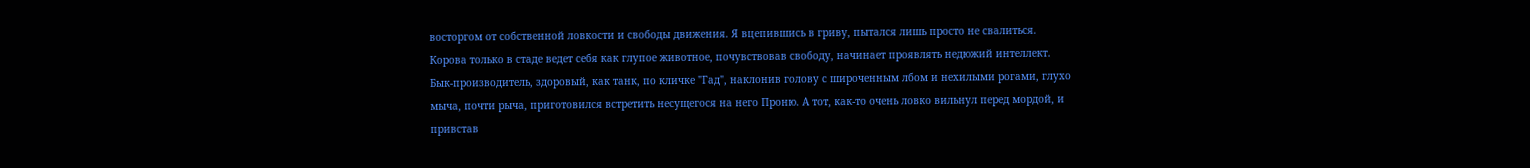восторгом от собственной ловкости и свободы движения. Я вцепившись в гриву, пытался лишь просто не свалиться. Корова только в стаде ведет себя как глупое животное, почувствовав свободу, начинает проявлять недюжий интеллект. Бык-производитель, здоровый, как танк, по кличке "Гад", наклонив голову с широченным лбом и нехилыми рогами, глухо мыча, почти рыча, приготовился встретить несущегося на него Проню. А тот, как-то очень ловко вильнул перед мордой, и привстав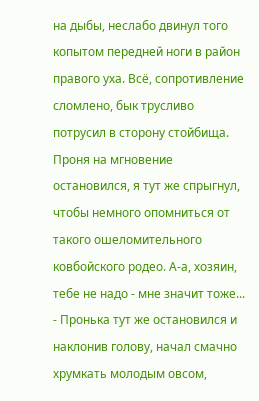на дыбы, неслабо двинул того копытом передней ноги в район правого уха. Всё, сопротивление сломлено, бык трусливо потрусил в сторону стойбища. Проня на мгновение остановился, я тут же спрыгнул, чтобы немного опомниться от такого ошеломительного ковбойского родео. А-а, хозяин, тебе не надо - мне значит тоже... - Пронька тут же остановился и наклонив голову, начал смачно хрумкать молодым овсом,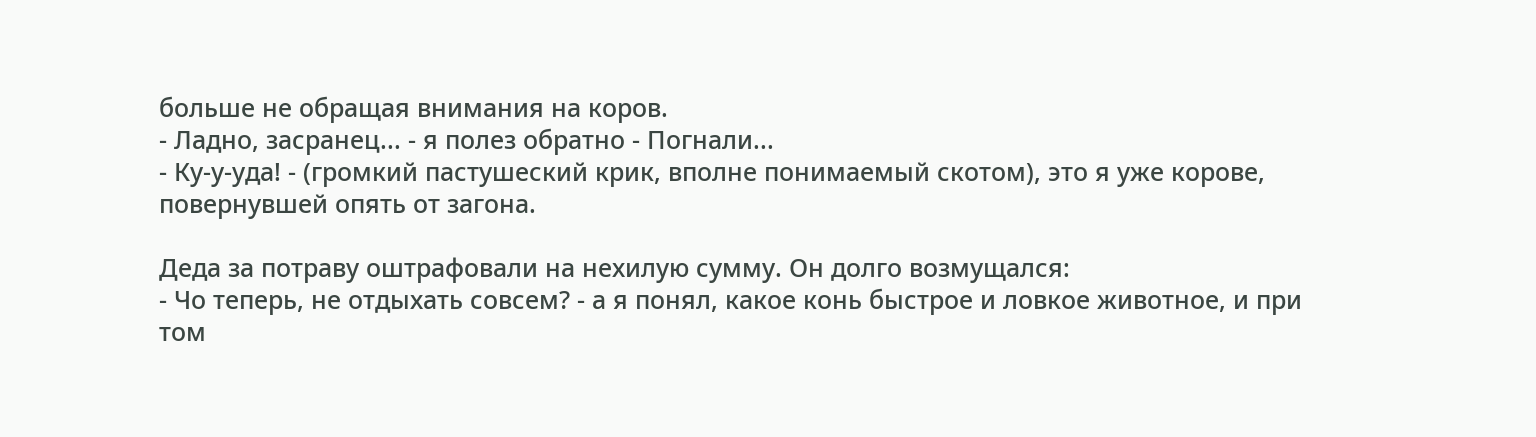больше не обращая внимания на коров.
- Ладно, засранец... - я полез обратно - Погнали...
- Ку-у-уда! - (громкий пастушеский крик, вполне понимаемый скотом), это я уже корове, повернувшей опять от загона.

Деда за потраву оштрафовали на нехилую сумму. Он долго возмущался:
- Чо теперь, не отдыхать совсем? - а я понял, какое конь быстрое и ловкое животное, и при том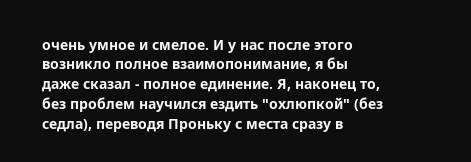очень умное и смелое. И у нас после этого возникло полное взаимопонимание, я бы даже сказал - полное единение. Я, наконец то, без проблем научился ездить "охлюпкой" (без седла), переводя Проньку с места сразу в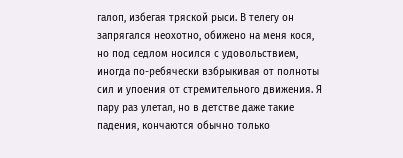галоп, избегая тряской рыси. В телегу он запрягался неохотно, обижено на меня кося, но под седлом носился с удовольствием, иногда по-ребячески взбрыкивая от полноты сил и упоения от стремительного движения. Я пару раз улетал, но в детстве даже такие падения, кончаются обычно только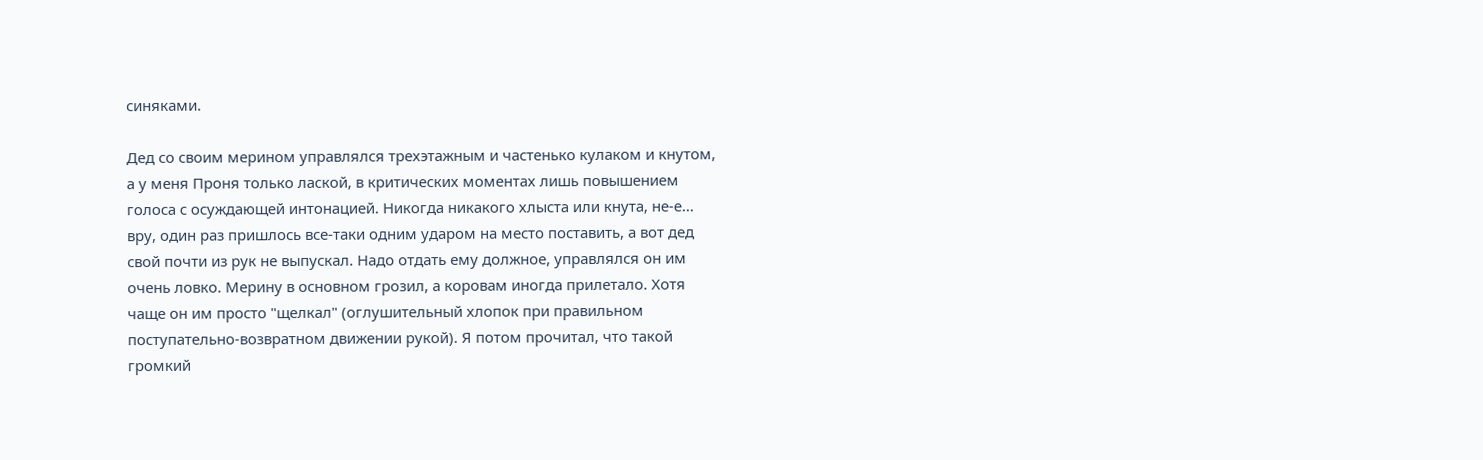синяками.

Дед со своим мерином управлялся трехэтажным и частенько кулаком и кнутом, а у меня Проня только лаской, в критических моментах лишь повышением голоса с осуждающей интонацией. Никогда никакого хлыста или кнута, не-е... вру, один раз пришлось все-таки одним ударом на место поставить, а вот дед свой почти из рук не выпускал. Надо отдать ему должное, управлялся он им очень ловко. Мерину в основном грозил, а коровам иногда прилетало. Хотя чаще он им просто "щелкал" (оглушительный хлопок при правильном поступательно-возвратном движении рукой). Я потом прочитал, что такой громкий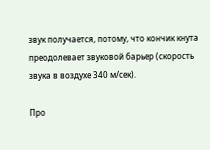звук получается, потому, что кончик кнута преодолевает звуковой барьер (скорость звука в воздухе 340 м/сек).

Про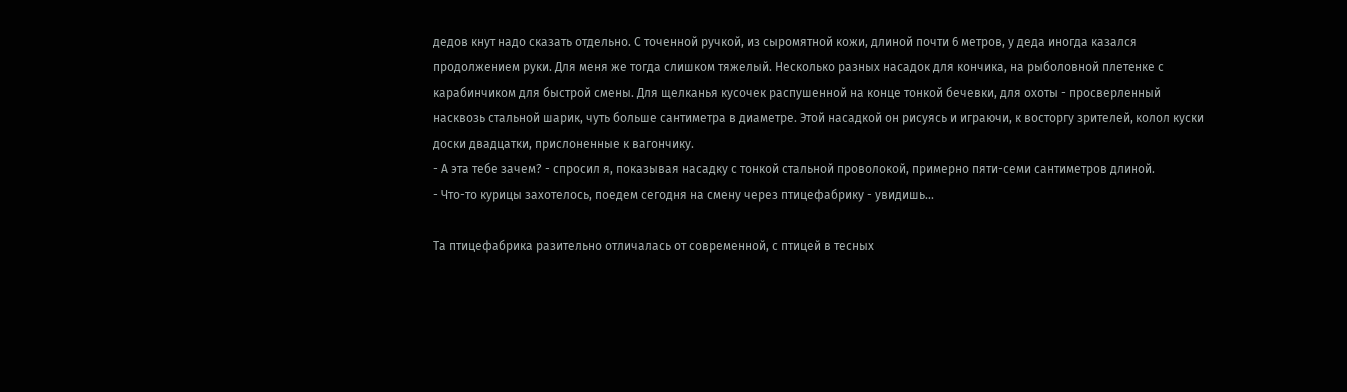дедов кнут надо сказать отдельно. С точенной ручкой, из сыромятной кожи, длиной почти 6 метров, у деда иногда казался продолжением руки. Для меня же тогда слишком тяжелый. Несколько разных насадок для кончика, на рыболовной плетенке с карабинчиком для быстрой смены. Для щелканья кусочек распушенной на конце тонкой бечевки, для охоты - просверленный насквозь стальной шарик, чуть больше сантиметра в диаметре. Этой насадкой он рисуясь и играючи, к восторгу зрителей, колол куски доски двадцатки, прислоненные к вагончику.
- А эта тебе зачем? - спросил я, показывая насадку с тонкой стальной проволокой, примерно пяти-семи сантиметров длиной.
- Что-то курицы захотелось, поедем сегодня на смену через птицефабрику - увидишь...

Та птицефабрика разительно отличалась от современной, с птицей в тесных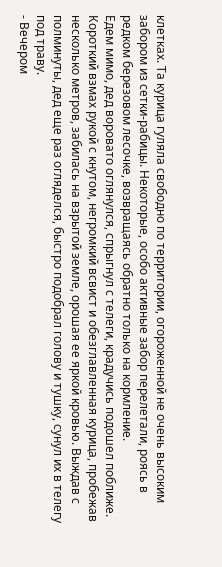клетках. Та курица гуляла свободно по территории, огороженной не очень высоким забором из сетки-рабицы. Некоторые, особо активные забор перелетали, роясь в редком березовом лесочке, возвращаясь обратно только на кормление.
Едем мимо, дед воровато оглянулся, спрыгнул с телеги, крадучись подошел поближе. Короткий взмах рукой с кнутом, негромкий всвист и обезглавленная курица, пробежав несколько метров, забилась на взрытой земле, орошая ее яркой кровью. Выждав с полминуты, дед еще раз огляделся, быстро подобрал голову и тушку, сунул их в телегу под траву.
- Вечером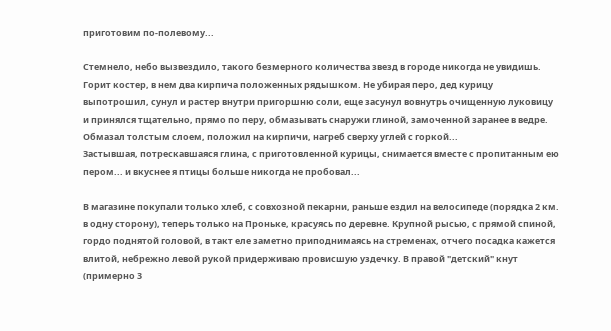приготовим по-полевому...

Стемнело, небо вызвездило, такого безмерного количества звезд в городе никогда не увидишь. Горит костер, в нем два кирпича положенных рядышком. Не убирая перо, дед курицу выпотрошил, сунул и растер внутри пригоршню соли, еще засунул вовнутрь очищенную луковицу и принялся тщательно, прямо по перу, обмазывать снаружи глиной, замоченной заранее в ведре. Обмазал толстым слоем, положил на кирпичи, нагреб сверху углей с горкой...
Застывшая, потрескавшаяся глина, с приготовленной курицы, снимается вместе с пропитанным ею пером... и вкуснее я птицы больше никогда не пробовал...

В магазине покупали только хлеб, с совхозной пекарни, раньше ездил на велосипеде (порядка 2 км. в одну сторону), теперь только на Проньке, красуясь по деревне. Крупной рысью, с прямой спиной, гордо поднятой головой, в такт еле заметно приподнимаясь на стременах, отчего посадка кажется влитой, небрежно левой рукой придерживаю провисшую уздечку. В правой "детский" кнут (примерно 3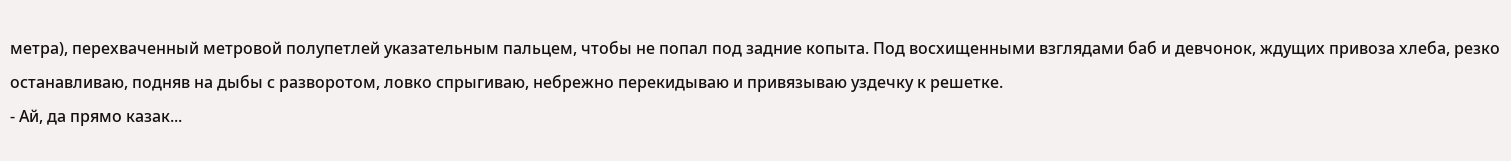метра), перехваченный метровой полупетлей указательным пальцем, чтобы не попал под задние копыта. Под восхищенными взглядами баб и девчонок, ждущих привоза хлеба, резко останавливаю, подняв на дыбы с разворотом, ловко спрыгиваю, небрежно перекидываю и привязываю уздечку к решетке.
- Ай, да прямо казак...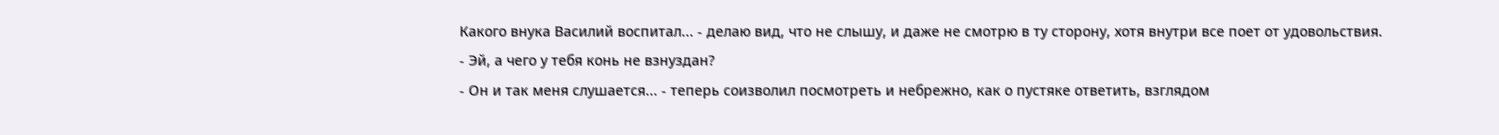Какого внука Василий воспитал... - делаю вид, что не слышу, и даже не смотрю в ту сторону, хотя внутри все поет от удовольствия.
- Эй, а чего у тебя конь не взнуздан?
- Он и так меня слушается... - теперь соизволил посмотреть и небрежно, как о пустяке ответить, взглядом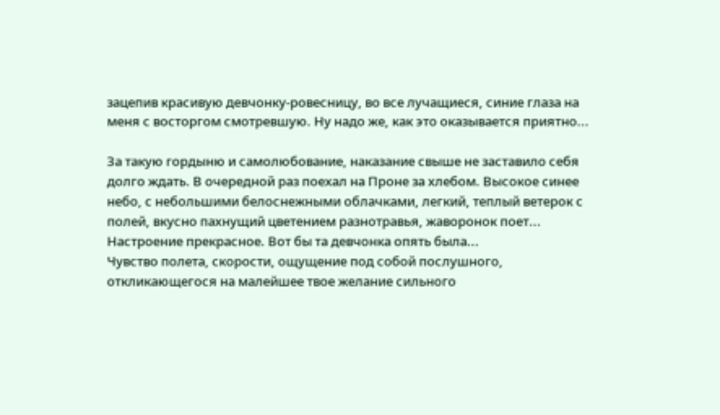зацепив красивую девчонку-ровесницу, во все лучащиеся, синие глаза на меня с восторгом смотревшую. Ну надо же, как это оказывается приятно...

За такую гордыню и самолюбование, наказание свыше не заставило себя долго ждать. В очередной раз поехал на Проне за хлебом. Высокое синее небо, с небольшими белоснежными облачками, легкий, теплый ветерок с полей, вкусно пахнущий цветением разнотравья, жаворонок поет... Настроение прекрасное. Вот бы та девчонка опять была...
Чувство полета, скорости, ощущение под собой послушного, откликающегося на малейшее твое желание сильного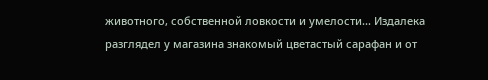животного, собственной ловкости и умелости... Издалека разглядел у магазина знакомый цветастый сарафан и от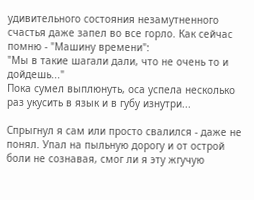удивительного состояния незамутненного счастья даже запел во все горло. Как сейчас помню - "Машину времени":
"Мы в такие шагали дали, что не очень то и дойдешь..."
Пока сумел выплюнуть, оса успела несколько раз укусить в язык и в губу изнутри...

Спрыгнул я сам или просто свалился - даже не понял. Упал на пыльную дорогу и от острой боли не сознавая, смог ли я эту жгучую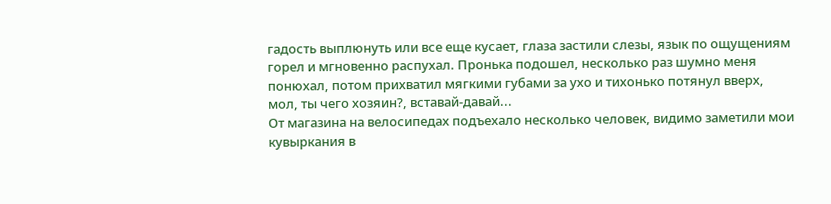гадость выплюнуть или все еще кусает, глаза застили слезы, язык по ощущениям горел и мгновенно распухал. Пронька подошел, несколько раз шумно меня понюхал, потом прихватил мягкими губами за ухо и тихонько потянул вверх, мол, ты чего хозяин?, вставай-давай...
От магазина на велосипедах подъехало несколько человек, видимо заметили мои кувыркания в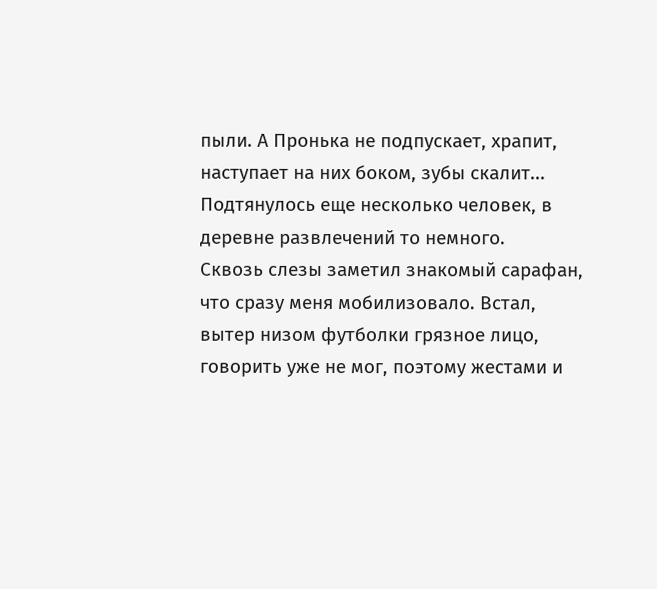пыли. А Пронька не подпускает, храпит, наступает на них боком, зубы скалит... Подтянулось еще несколько человек, в деревне развлечений то немного.
Сквозь слезы заметил знакомый сарафан, что сразу меня мобилизовало. Встал, вытер низом футболки грязное лицо, говорить уже не мог, поэтому жестами и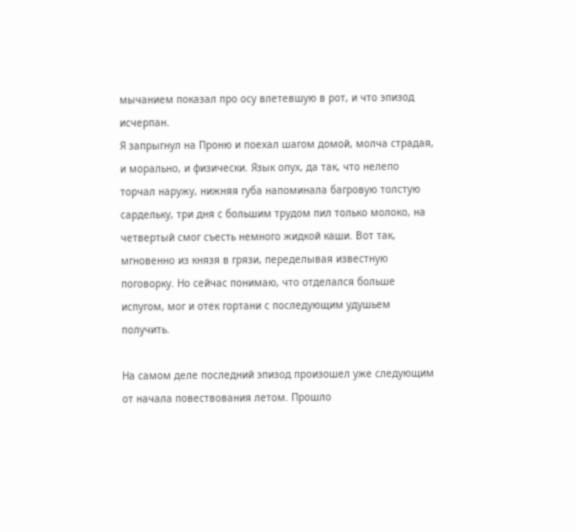мычанием показал про осу влетевшую в рот, и что эпизод исчерпан.
Я запрыгнул на Проню и поехал шагом домой, молча страдая, и морально, и физически. Язык опух, да так, что нелепо торчал наружу, нижняя губа напоминала багровую толстую сардельку, три дня с большим трудом пил только молоко, на четвертый смог съесть немного жидкой каши. Вот так, мгновенно из князя в грязи, переделывая известную поговорку. Но сейчас понимаю, что отделался больше испугом, мог и отек гортани с последующим удушьем получить.

На самом деле последний эпизод произошел уже следующим от начала повествования летом. Прошло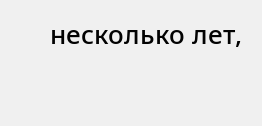несколько лет,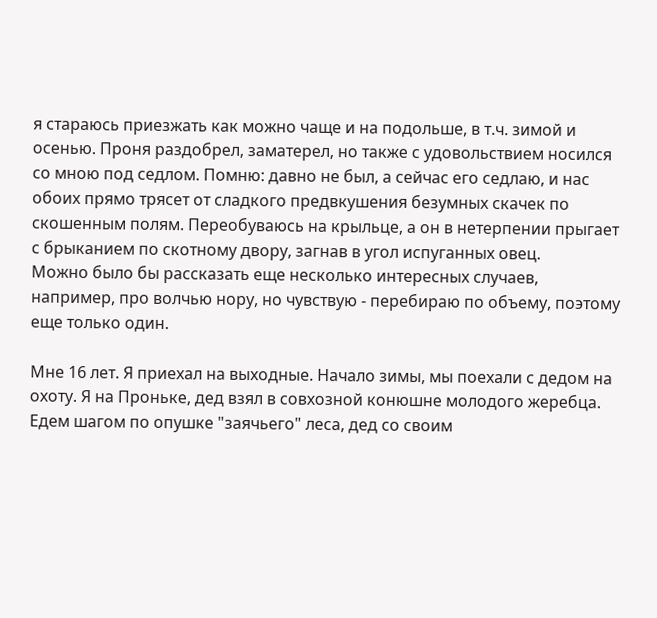я стараюсь приезжать как можно чаще и на подольше, в т.ч. зимой и осенью. Проня раздобрел, заматерел, но также с удовольствием носился со мною под седлом. Помню: давно не был, а сейчас его седлаю, и нас обоих прямо трясет от сладкого предвкушения безумных скачек по скошенным полям. Переобуваюсь на крыльце, а он в нетерпении прыгает с брыканием по скотному двору, загнав в угол испуганных овец.
Можно было бы рассказать еще несколько интересных случаев, например, про волчью нору, но чувствую - перебираю по объему, поэтому еще только один.

Мне 16 лет. Я приехал на выходные. Начало зимы, мы поехали с дедом на охоту. Я на Проньке, дед взял в совхозной конюшне молодого жеребца. Едем шагом по опушке "заячьего" леса, дед со своим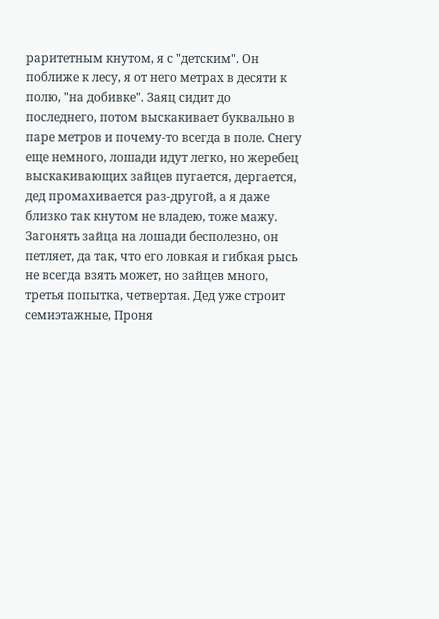раритетным кнутом, я с "детским". Он поближе к лесу, я от него метрах в десяти к полю, "на добивке". Заяц сидит до последнего, потом выскакивает буквально в паре метров и почему-то всегда в поле. Снегу еще немного, лошади идут легко, но жеребец выскакивающих зайцев пугается, дергается, дед промахивается раз-другой, а я даже близко так кнутом не владею, тоже мажу. Загонять зайца на лошади бесполезно, он петляет, да так, что его ловкая и гибкая рысь не всегда взять может, но зайцев много, третья попытка, четвертая. Дед уже строит семиэтажные, Проня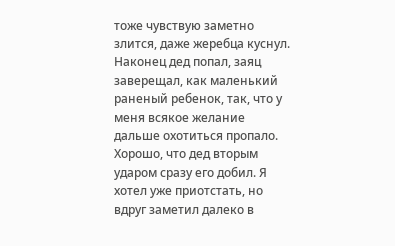тоже чувствую заметно злится, даже жеребца куснул. Наконец дед попал, заяц заверещал, как маленький раненый ребенок, так, что у меня всякое желание дальше охотиться пропало. Хорошо, что дед вторым ударом сразу его добил. Я хотел уже приотстать, но вдруг заметил далеко в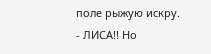поле рыжую искру.
- ЛИСА!! Но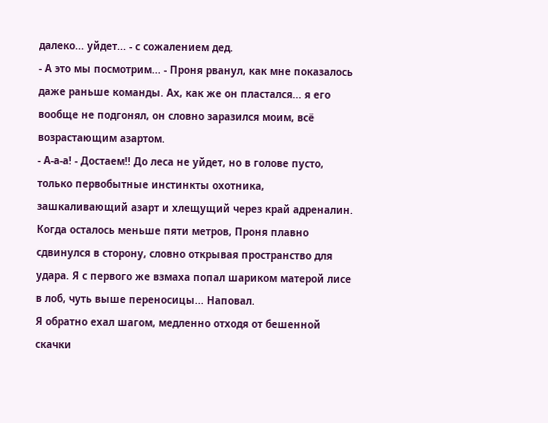далеко... уйдет... - с сожалением дед.
- А это мы посмотрим... - Проня рванул, как мне показалось даже раньше команды. Ах, как же он пластался... я его вообще не подгонял, он словно заразился моим, всё возрастающим азартом.
- А-а-а! - Достаем!! До леса не уйдет, но в голове пусто, только первобытные инстинкты охотника, зашкаливающий азарт и хлещущий через край адреналин. Когда осталось меньше пяти метров, Проня плавно сдвинулся в сторону, словно открывая пространство для удара. Я с первого же взмаха попал шариком матерой лисе в лоб, чуть выше переносицы... Наповал.
Я обратно ехал шагом, медленно отходя от бешенной скачки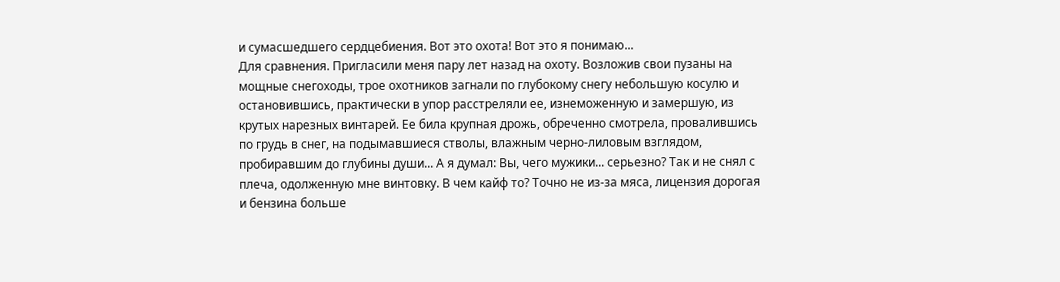и сумасшедшего сердцебиения. Вот это охота! Вот это я понимаю...
Для сравнения. Пригласили меня пару лет назад на охоту. Возложив свои пузаны на мощные снегоходы, трое охотников загнали по глубокому снегу небольшую косулю и остановившись, практически в упор расстреляли ее, изнеможенную и замершую, из крутых нарезных винтарей. Ее била крупная дрожь, обреченно смотрела, провалившись по грудь в снег, на подымавшиеся стволы, влажным черно-лиловым взглядом, пробиравшим до глубины души... А я думал: Вы, чего мужики... серьезно? Так и не снял с плеча, одолженную мне винтовку. В чем кайф то? Точно не из-за мяса, лицензия дорогая и бензина больше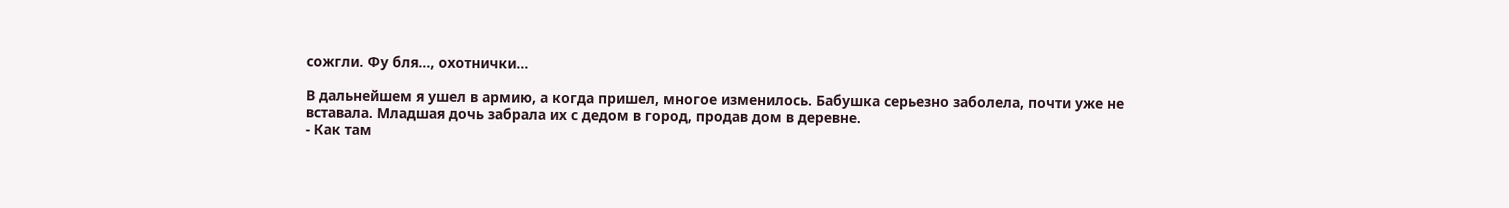сожгли. Фу бля..., охотнички...

В дальнейшем я ушел в армию, а когда пришел, многое изменилось. Бабушка серьезно заболела, почти уже не вставала. Младшая дочь забрала их с дедом в город, продав дом в деревне.
- Как там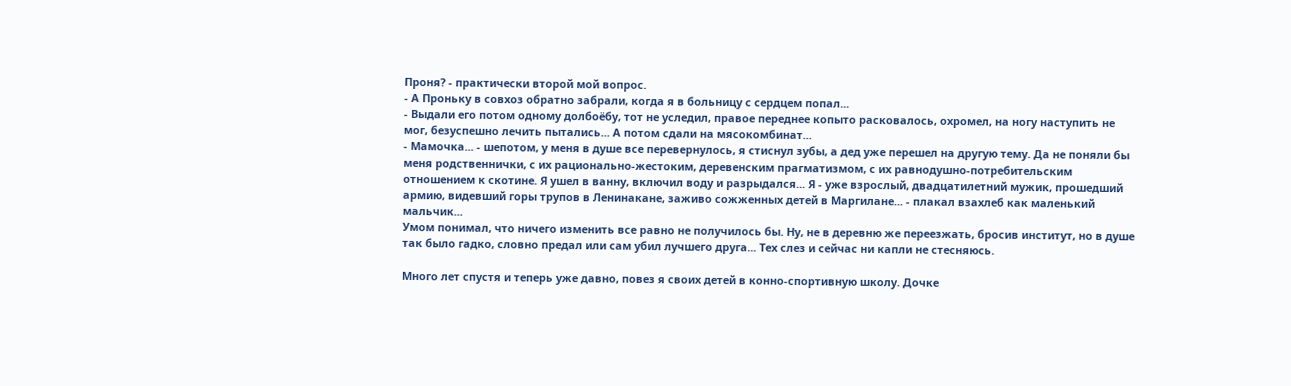Проня? - практически второй мой вопрос.
- А Проньку в совхоз обратно забрали, когда я в больницу с сердцем попал...
- Выдали его потом одному долбоёбу, тот не уследил, правое переднее копыто расковалось, охромел, на ногу наступить не мог, безуспешно лечить пытались... А потом сдали на мясокомбинат...
- Мамочка... - шепотом, у меня в душе все перевернулось, я стиснул зубы, а дед уже перешел на другую тему. Да не поняли бы меня родственнички, с их рационально-жестоким, деревенским прагматизмом, с их равнодушно-потребительским отношением к скотине. Я ушел в ванну, включил воду и разрыдался... Я - уже взрослый, двадцатилетний мужик, прошедший армию, видевший горы трупов в Ленинакане, заживо сожженных детей в Маргилане... - плакал взахлеб как маленький мальчик...
Умом понимал, что ничего изменить все равно не получилось бы. Ну, не в деревню же переезжать, бросив институт, но в душе так было гадко, словно предал или сам убил лучшего друга... Тех слез и сейчас ни капли не стесняюсь.

Много лет спустя и теперь уже давно, повез я своих детей в конно-спортивную школу. Дочке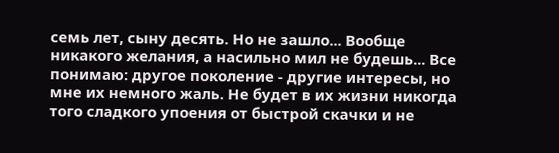семь лет, сыну десять. Но не зашло... Вообще никакого желания, а насильно мил не будешь... Все понимаю: другое поколение - другие интересы, но мне их немного жаль. Не будет в их жизни никогда того сладкого упоения от быстрой скачки и не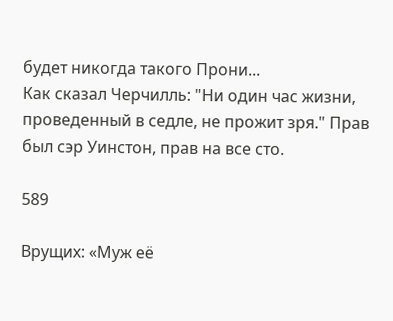будет никогда такого Прони...
Как сказал Черчилль: "Ни один час жизни, проведенный в седле, не прожит зря." Прав был сэр Уинстон, прав на все сто.

589

Врущих: «Муж её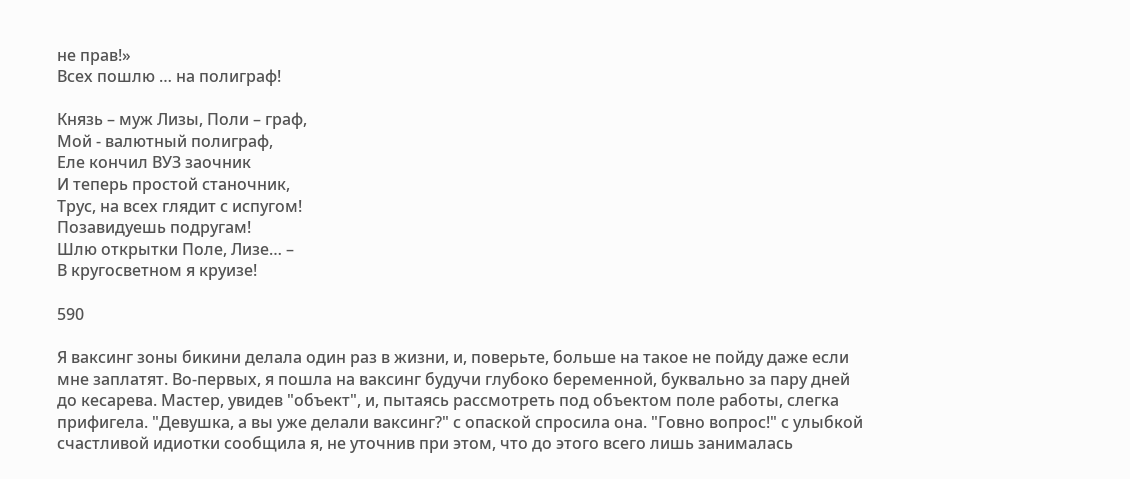не прав!»
Всех пошлю … на полиграф!

Князь – муж Лизы, Поли – граф,
Мой - валютный полиграф,
Еле кончил ВУЗ заочник
И теперь простой станочник,
Трус, на всех глядит с испугом!
Позавидуешь подругам!
Шлю открытки Поле, Лизе… –
В кругосветном я круизе!

590

Я ваксинг зоны бикини делала один раз в жизни, и, поверьте, больше на такое не пойду даже если мне заплатят. Во-первых, я пошла на ваксинг будучи глубоко беременной, буквально за пару дней до кесарева. Мастер, увидев "объект", и, пытаясь рассмотреть под объектом поле работы, слегка прифигела. "Девушка, а вы уже делали ваксинг?" с опаской спросила она. "Говно вопрос!" с улыбкой счастливой идиотки сообщила я, не уточнив при этом, что до этого всего лишь занималась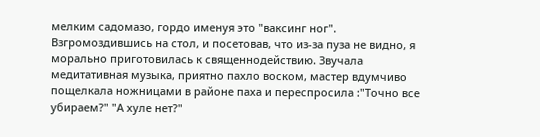мелким садомазо, гордо именуя это "ваксинг ног". Взгромоздившись на стол, и посетовав, что из-за пуза не видно, я морально приготовилась к священнодействию. Звучала медитативная музыка, приятно пахло воском, мастер вдумчиво пощелкала ножницами в районе паха и переспросила :"Точно все убираем?" "А хуле нет?"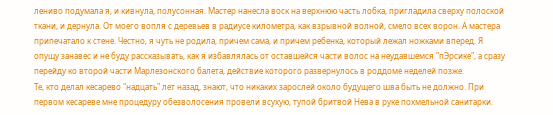лениво подумала я, и кивнула, полусонная. Мастер нанесла воск на верхнюю часть лобка, пригладила сверху полоской ткани, и дернула. От моего вопля с деревьев в радиусе километра, как взрывной волной, смело всех ворон. А мастера припечатало к стене. Честно, я чуть не родила, причем сама, и причем ребенка, который лежал ножками вперед. Я опущу занавес и не буду рассказывать, как я избавлялась от оставшейся части волос на неудавшемся "пЭрсике", а сразу перейду ко второй части Марлезонского балета, действие которого развернулось в роддоме неделей позже.
Те, кто делал кесарево "надцать" лет назад, знают, что никаких зарослей около будущего шва быть не должно. При первом кесареве мне процедуру обезволосения провели всухую, тупой бритвой Нева в руке похмельной санитарки.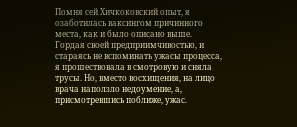Помня сей Хичкоковский опыт, я озаботилась ваксингом причинного места, как и было описано выше.
Гордая своей предприимчивостью, и стараясь не вспоминать ужасы процесса, я прошествовала в смотровую и сняла трусы. Но, вместо восхищения, на лицо врача наползло недоумение, а, присмотревшись поближе, ужас.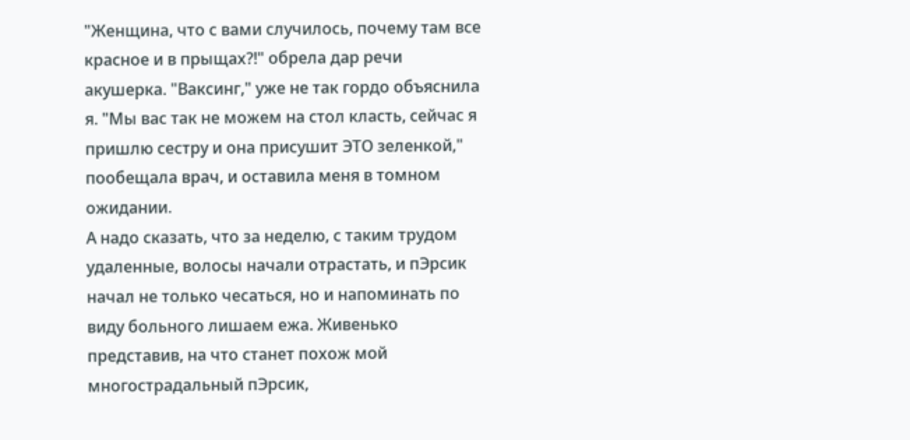"Женщина, что с вами случилось, почему там все красное и в прыщах?!" обрела дар речи акушерка. "Ваксинг," уже не так гордо объяснила я. "Мы вас так не можем на стол класть, сейчас я пришлю сестру и она присушит ЭТО зеленкой," пообещала врач, и оставила меня в томном ожидании.
А надо сказать, что за неделю, с таким трудом удаленные, волосы начали отрастать, и пЭрсик начал не только чесаться, но и напоминать по виду больного лишаем ежа. Живенько представив, на что станет похож мой многострадальный пЭрсик,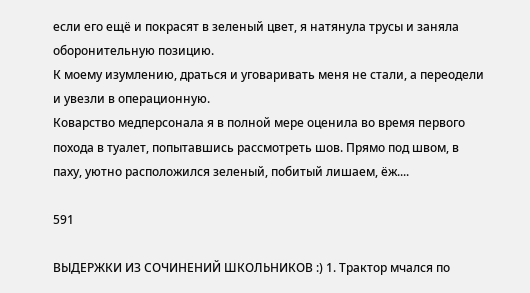если его ещё и покрасят в зеленый цвет, я натянула трусы и заняла оборонительную позицию.
К моему изумлению, драться и уговаривать меня не стали, а переодели и увезли в операционную.
Коварство медперсонала я в полной мере оценила во время первого похода в туалет, попытавшись рассмотреть шов. Прямо под швом, в паху, уютно расположился зеленый, побитый лишаем, ёж....

591

ВЫДЕРЖКИ ИЗ СОЧИНЕНИЙ ШКОЛЬНИКОВ :) 1. Трактор мчался по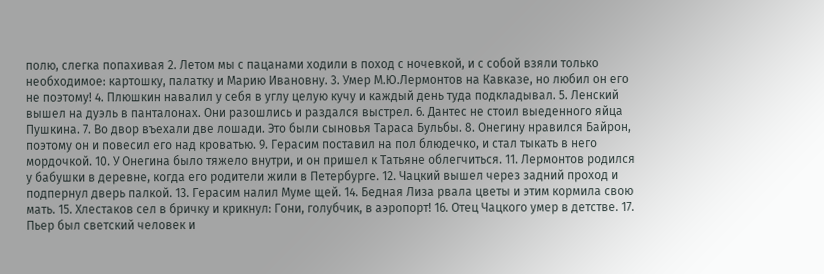полю, слегка попахивая 2. Летом мы с пацанами ходили в поход с ночевкой, и с собой взяли только необходимое: картошку, палатку и Марию Ивановну. 3. Умер М.Ю.Лермонтов на Кавказе, но любил он его не поэтому! 4. Плюшкин навалил у себя в углу целую кучу и каждый день туда подкладывал. 5. Ленский вышел на дуэль в панталонах. Они разошлись и раздался выстрел. 6. Дантес не стоил выеденного яйца Пушкина. 7. Во двор въехали две лошади. Это были сыновья Тараса Бульбы. 8. Онегину нравился Байрон, поэтому он и повесил его над кроватью. 9. Герасим поставил на пол блюдечко, и стал тыкать в него мордочкой. 10. У Онегина было тяжело внутри, и он пришел к Татьяне облегчиться. 11. Лермонтов родился у бабушки в деревне, когда его родители жили в Петербурге. 12. Чацкий вышел через задний проход и подпернул дверь палкой. 13. Герасим налил Муме щей. 14. Бедная Лиза рвала цветы и этим кормила свою мать. 15. Хлестаков сел в бричку и крикнул: Гони, голубчик, в аэропорт! 16. Отец Чацкого умер в детстве. 17. Пьер был светский человек и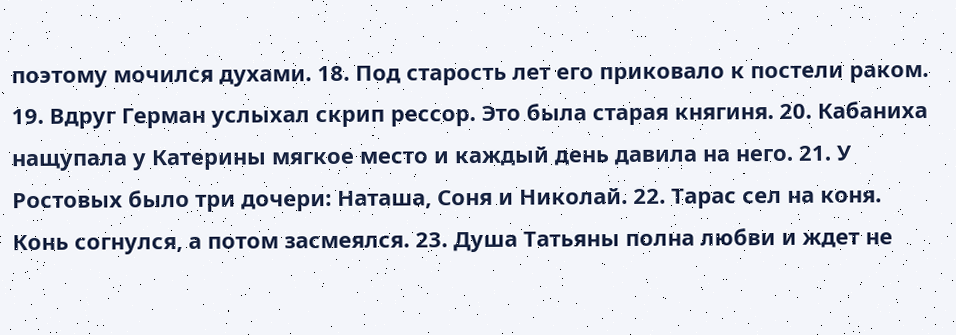поэтому мочился духами. 18. Под старость лет его приковало к постели раком. 19. Вдруг Герман услыхал скрип рессор. Это была старая княгиня. 20. Кабаниха нащупала у Катерины мягкое место и каждый день давила на него. 21. У Ростовых было три дочери: Hаташа, Соня и Hиколай. 22. Тарас сел на коня. Конь согнулся, а потом засмеялся. 23. Душа Татьяны полна любви и ждет не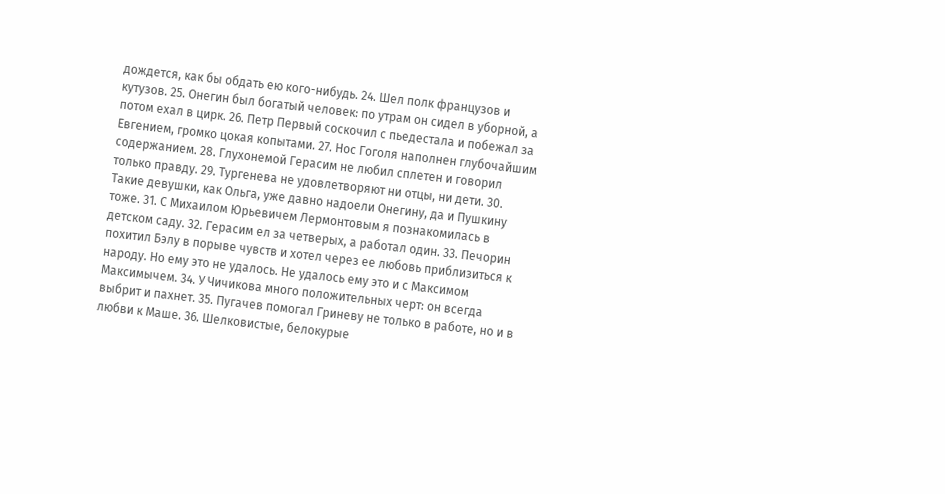дождется, как бы обдать ею кого-нибудь. 24. Шел полк французов и кутузов. 25. Онегин был богатый человек: по утрам он сидел в уборной, а потом ехал в цирк. 26. Петр Первый соскочил с пьедестала и побежал за Евгением, громко цокая копытами. 27. Нос Гоголя наполнен глубочайшим содержанием. 28. Глухонемой Герасим не любил сплетен и говорил только правду. 29. Тургенева не удовлетворяют ни отцы, ни дети. 30. Такие девушки, как Ольга, уже давно надоели Онегину, да и Пушкину тоже. 31. С Михаилом Юрьевичем Лермонтовым я познакомилась в детском саду. 32. Герасим ел за четверых, а работал один. 33. Печорин похитил Бэлу в порыве чувств и хотел через ее любовь приблизиться к народу. Hо ему это не удалось. Hе удалось ему это и с Максимом Максимычем. 34. У Чичикова много положительных черт: он всегда выбрит и пахнет. 35. Пугачев помогал Гриневу не только в работе, но и в любви к Маше. 36. Шелковистые, белокурые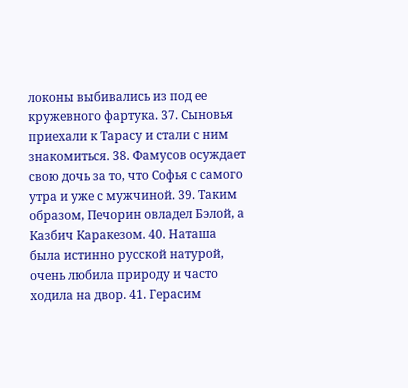локоны выбивались из под ее кружевного фартука. 37. Сыновья приехали к Тарасу и стали с ним знакомиться. 38. Фамусов осуждает свою дочь за то, что Софья с самого утра и уже с мужчиной. 39. Таким образом, Печорин овладел Бэлой, а Казбич Каракезом. 40. Наташа была истинно русской натурой, очень любила природу и часто ходила на двор. 41. Герасим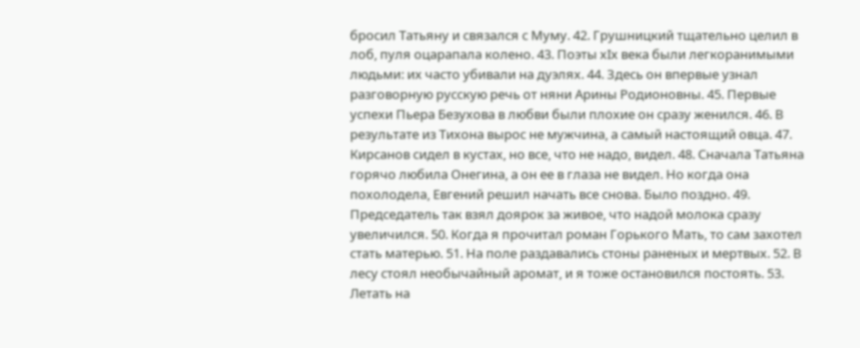бросил Татьяну и связался с Муму. 42. Грушницкий тщательно целил в лоб, пуля оцарапала колено. 43. Поэты хIх века были легкоранимыми людьми: их часто убивали на дуэлях. 44. Здесь он впервые узнал разговорную русскую речь от няни Арины Родионовны. 45. Первые успехи Пьера Безухова в любви были плохие он сразу женился. 46. В результате из Тихона вырос не мужчина, а самый настоящий овца. 47. Кирсанов сидел в кустах, но все, что не надо, видел. 48. Сначала Татьяна горячо любила Онегина, а он ее в глаза не видел. Hо когда она похолодела, Евгений решил начать все снова. Было поздно. 49. Председатель так взял доярок за живое, что надой молока сразу увеличился. 50. Когда я прочитал роман Горького Мать, то сам захотел стать матерью. 51. Hа поле раздавались стоны раненых и мертвых. 52. В лесу стоял необычайный аромат, и я тоже остановился постоять. 53. Летать на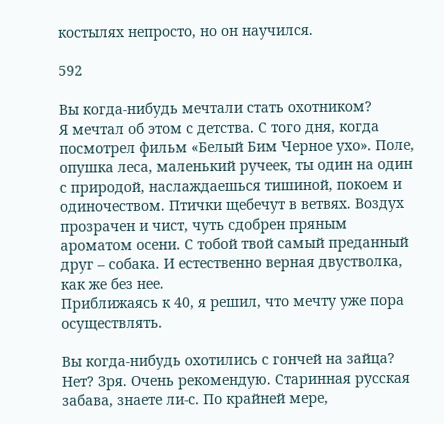костылях непросто, но он научился.

592

Вы когда-нибудь мечтали стать охотником?
Я мечтал об этом с детства. С того дня, когда посмотрел фильм «Белый Бим Черное ухо». Поле, опушка леса, маленький ручеек, ты один на один с природой, наслаждаешься тишиной, покоем и одиночеством. Птички щебечут в ветвях. Воздух прозрачен и чист, чуть сдобрен пряным ароматом осени. С тобой твой самый преданный друг – собака. И естественно верная двустволка, как же без нее.
Приближаясь к 40, я решил, что мечту уже пора осуществлять.

Вы когда-нибудь охотились с гончей на зайца? Нет? Зря. Очень рекомендую. Старинная русская забава, знаете ли-с. По крайней мере,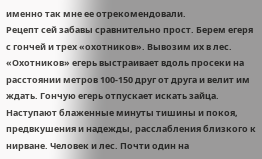именно так мне ее отрекомендовали.
Рецепт сей забавы сравнительно прост. Берем егеря с гончей и трех «охотников». Вывозим их в лес. «Охотников» егерь выстраивает вдоль просеки на расстоянии метров 100-150 друг от друга и велит им ждать. Гончую егерь отпускает искать зайца.
Наступают блаженные минуты тишины и покоя, предвкушения и надежды, расслабления близкого к нирване. Человек и лес. Почти один на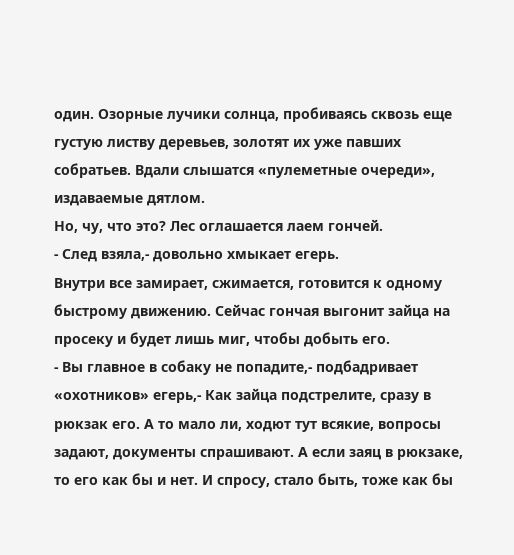один. Озорные лучики солнца, пробиваясь сквозь еще густую листву деревьев, золотят их уже павших собратьев. Вдали слышатся «пулеметные очереди», издаваемые дятлом.
Но, чу, что это? Лес оглашается лаем гончей.
- След взяла,- довольно хмыкает егерь.
Внутри все замирает, сжимается, готовится к одному быстрому движению. Сейчас гончая выгонит зайца на просеку и будет лишь миг, чтобы добыть его.
- Вы главное в собаку не попадите,- подбадривает «охотников» егерь,- Как зайца подстрелите, сразу в рюкзак его. А то мало ли, ходют тут всякие, вопросы задают, документы спрашивают. А если заяц в рюкзаке, то его как бы и нет. И спросу, стало быть, тоже как бы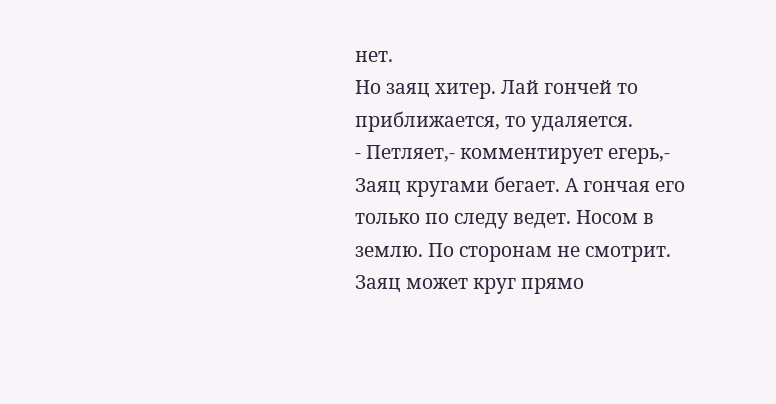нет.
Но заяц хитер. Лай гончей то приближается, то удаляется.
- Петляет,- комментирует егерь,- Заяц кругами бегает. А гончая его только по следу ведет. Носом в землю. По сторонам не смотрит. Заяц может круг прямо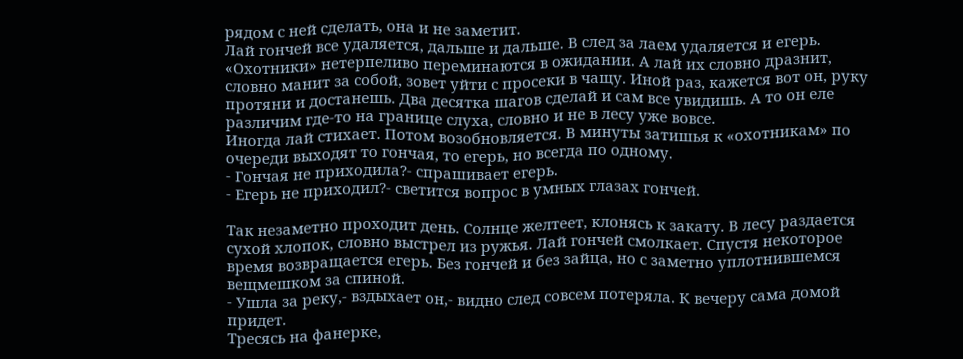рядом с ней сделать, она и не заметит.
Лай гончей все удаляется, дальше и дальше. В след за лаем удаляется и егерь. «Охотники» нетерпеливо переминаются в ожидании. А лай их словно дразнит, словно манит за собой, зовет уйти с просеки в чащу. Иной раз, кажется вот он, руку протяни и достанешь. Два десятка шагов сделай и сам все увидишь. А то он еле различим где-то на границе слуха, словно и не в лесу уже вовсе.
Иногда лай стихает. Потом возобновляется. В минуты затишья к «охотникам» по очереди выходят то гончая, то егерь, но всегда по одному.
- Гончая не приходила?- спрашивает егерь.
- Егерь не приходил?- светится вопрос в умных глазах гончей.

Так незаметно проходит день. Солнце желтеет, клонясь к закату. В лесу раздается сухой хлопок, словно выстрел из ружья. Лай гончей смолкает. Спустя некоторое время возвращается егерь. Без гончей и без зайца, но с заметно уплотнившемся вещмешком за спиной.
- Ушла за реку,- вздыхает он,- видно след совсем потеряла. К вечеру сама домой придет.
Тресясь на фанерке,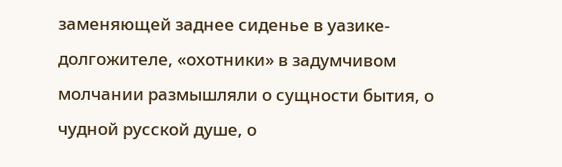заменяющей заднее сиденье в уазике-долгожителе, «охотники» в задумчивом молчании размышляли о сущности бытия, о чудной русской душе, о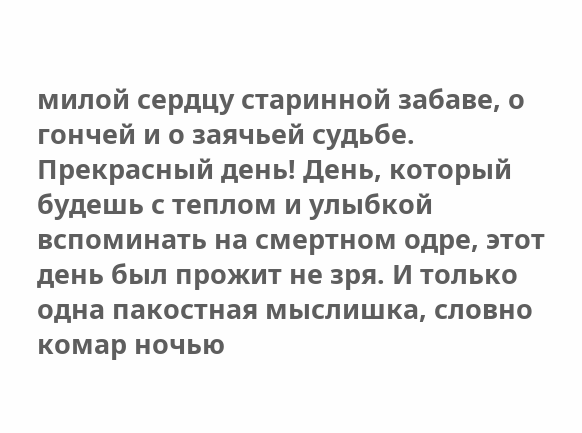милой сердцу старинной забаве, о гончей и о заячьей судьбе. Прекрасный день! День, который будешь с теплом и улыбкой вспоминать на смертном одре, этот день был прожит не зря. И только одна пакостная мыслишка, словно комар ночью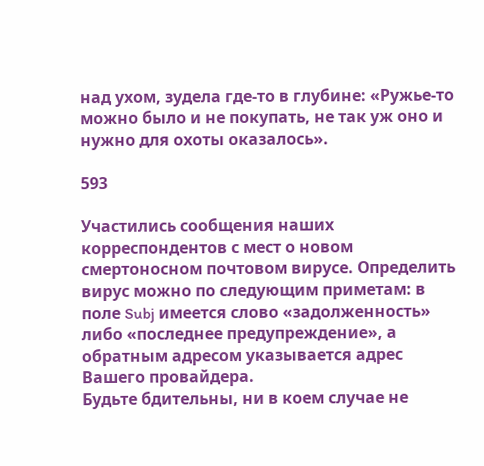над ухом, зудела где-то в глубине: «Ружье-то можно было и не покупать, не так уж оно и нужно для охоты оказалось».

593

Участились сообщения наших корреспондентов с мест о новом смертоносном почтовом вирусе. Определить вирус можно по следующим приметам: в поле Subj имеется слово «задолженность» либо «последнее предупреждение», а обратным адресом указывается адрес Вашего провайдера.
Будьте бдительны, ни в коем случае не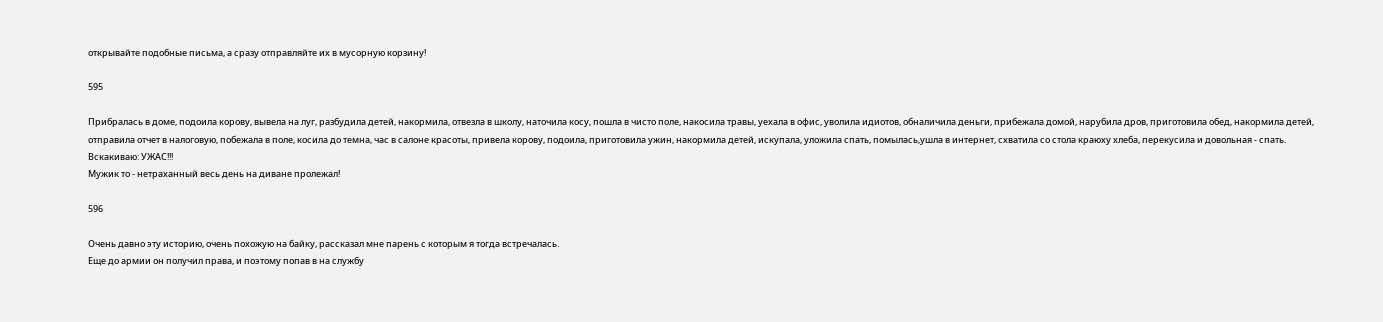открывайте подобные письма, а сразу отправляйте их в мусорную корзину!

595

Прибралась в доме, подоила корову, вывела на луг, разбудила детей, накормила, отвезла в школу, наточила косу, пошла в чисто поле, накосила травы, уехала в офис, уволила идиотов, обналичила деньги, прибежала домой, нарубила дров, приготовила обед, накормила детей, отправила отчет в налоговую, побежала в поле, косила до темна, час в салоне красоты, привела корову, подоила, приготовила ужин, накормила детей, искупала, уложила спать, помылась,ушла в интернет, схватила со стола краюху хлеба, перекусила и довольная - спать.
Вскакиваю: УЖАС!!!
Мужик то - нетраханный весь день на диване пролежал!

596

Очень давно эту историю, очень похожую на байку, рассказал мне парень с которым я тогда встречалась.
Еще до армии он получил права, и поэтому попав в на службу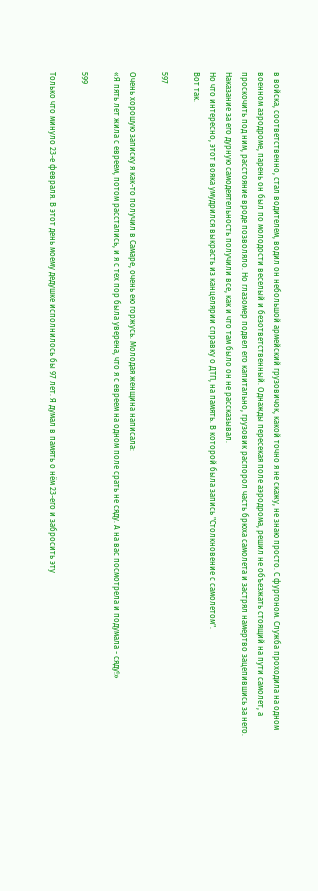в войска, соответственно, стал водителем, водил он небольшой армейский грузовичок, какой точно я не скажу, не знаю просто. С фургоном. Служба проходила на одном военном аэродроме, парень он был по молодости веселый и безответственный. Однажды пересекая поле аэродрома, решил не объезжать стоящий на пути самолет, а проскочить под ним, расстояние вроде позволяло. Но глазомер подвел его капитально, грузовик распорол часть брюха самолета и застрял намертво зацепившись за него. Наказание за его дурную самодеятельность получили все, как и что там было он не рассказывал.
Но что интересно, этот вояка умудрился выкрасть из канцелярии справку о ДТП, на память. В которой была запись "Столкновение с самолетом".
Вот так.

597

Очень хорошую записку я как-то получил в Самаре, очень ею горжусь. Молодая женщина написала:
«Я пять лет жила с евреем, потом расстались, и я с тех пор была уверена, что я с евреем на одном поле срать не сяду. А на вас посмотрела и подумала - сяду!»

599

Только что минуло 23-е февраля. В этот день моему дедушке исполнилось бы 97 лет. Я думал в память о нём 23-его и забросить эту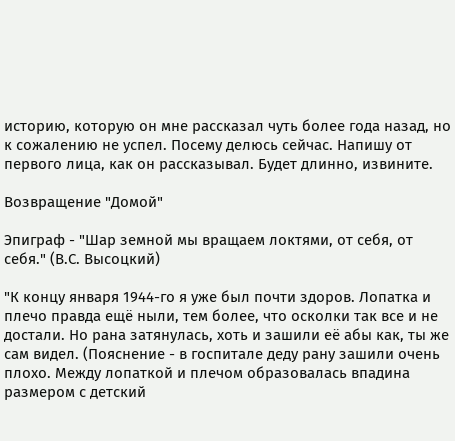историю, которую он мне рассказал чуть более года назад, но к сожалению не успел. Посему делюсь сейчас. Напишу от первого лица, как он рассказывал. Будет длинно, извините.

Возвращение "Домой"

Эпиграф - "Шар земной мы вращаем локтями, от себя, от себя." (В.С. Высоцкий)

"К концу января 1944-го я уже был почти здоров. Лопатка и плечо правда ещё ныли, тем более, что осколки так все и не достали. Но рана затянулась, хоть и зашили её абы как, ты же сам видел. (Пояснение - в госпитале деду рану зашили очень плохо. Между лопаткой и плечом образовалась впадина размером с детский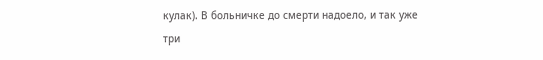кулак). В больничке до смерти надоело, и так уже три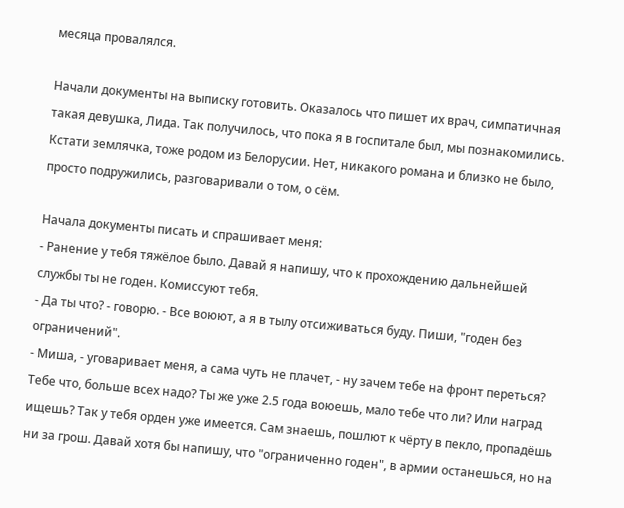месяца провалялся.

Начали документы на выписку готовить. Оказалось что пишет их врач, симпатичная такая девушка, Лида. Так получилось, что пока я в госпитале был, мы познакомились. Кстати землячка, тоже родом из Белорусии. Нет, никакого романа и близко не было, просто подружились, разговаривали о том, о сём.

Начала документы писать и спрашивает меня:
- Ранение у тебя тяжёлое было. Давай я напишу, что к прохождению дальнейшей службы ты не годен. Комиссуют тебя.
- Да ты что? - говорю. - Все воюют, а я в тылу отсиживаться буду. Пиши, "годен без ограничений".
- Миша, - уговаривает меня, а сама чуть не плачет, - ну зачем тебе на фронт переться? Тебе что, больше всех надо? Ты же уже 2.5 года воюешь, мало тебе что ли? Или наград ищешь? Так у тебя орден уже имеется. Сам знаешь, пошлют к чёрту в пекло, пропадёшь ни за грош. Давай хотя бы напишу, что "ограниченно годен", в армии останешься, но на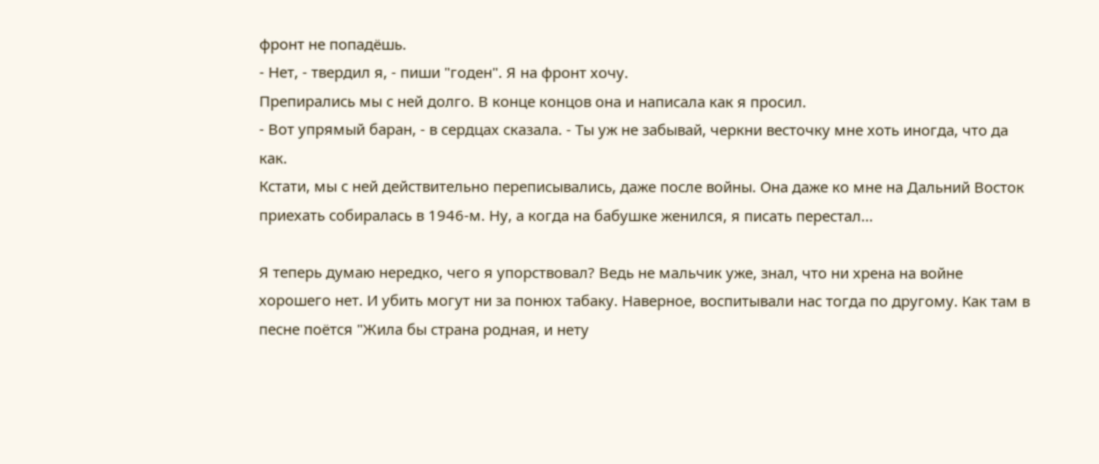фронт не попадёшь.
- Нет, - твердил я, - пиши "годен". Я на фронт хочу.
Препирались мы с ней долго. В конце концов она и написала как я просил.
- Вот упрямый баран, - в сердцах сказала. - Ты уж не забывай, черкни весточку мне хоть иногда, что да как.
Кстати, мы с ней действительно переписывались, даже после войны. Она даже ко мне на Дальний Восток приехать собиралась в 1946-м. Ну, а когда на бабушке женился, я писать перестал...

Я теперь думаю нередко, чего я упорствовал? Ведь не мальчик уже, знал, что ни хрена на войне хорошего нет. И убить могут ни за понюх табаку. Наверное, воспитывали нас тогда по другому. Как там в песне поётся "Жила бы страна родная, и нету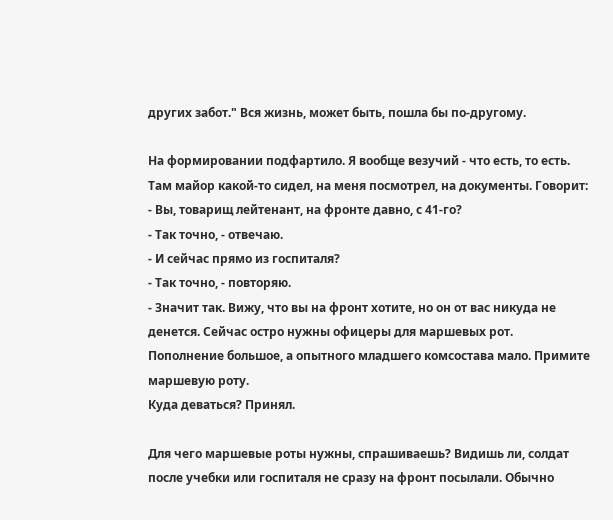других забот." Вся жизнь, может быть, пошла бы по-другому.

На формировании подфартило. Я вообще везучий - что есть, то есть. Там майор какой-то сидел, на меня посмотрел, на документы. Говорит:
- Вы, товарищ лейтенант, на фронте давно, с 41-го?
- Так точно, - отвечаю.
- И сейчас прямо из госпиталя?
- Так точно, - повторяю.
- Значит так. Вижу, что вы на фронт хотите, но он от вас никуда не денется. Сейчас остро нужны офицеры для маршевых рот. Пополнение большое, а опытного младшего комсостава мало. Примите маршевую роту.
Куда деваться? Принял.

Для чего маршевые роты нужны, спрашиваешь? Видишь ли, солдат после учебки или госпиталя не сразу на фронт посылали. Обычно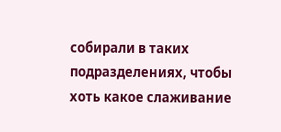собирали в таких подразделениях, чтобы хоть какое слаживание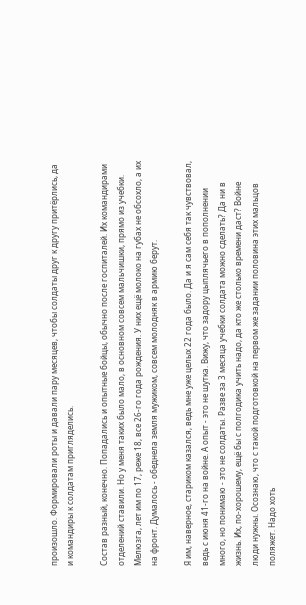произошло. Формировали роты и давали пару месяцев, чтобы солдаты друг к другу притёрлись, да и командиры к солдатам пригляделись.

Состав разный, конечно. Попадались и опытные бойцы, обычно после госпиталей. Их командирами отделений ставили. Но у меня таких было мало, в основном совсем мальчишки, прямо из учебки. Мелюзга, лет им по 17, реже 18, все 26-го года рождения. У них ещё молоко на губах не обсохло, а их на фронт. Думалось - обеднела земля мужиком, совсем молодняк в армию берут.

Я им, наверное, стариком казался, ведь мне уже целых 22 года было. Да и я сам себя так чувствовал, ведь с июня 41-го на войне. А опыт - это не шутка. Вижу, что задору цыплячьего в пополнении много, но понимаю - это не солдаты. Разве за 3 месяца учебки солдата можно сделать? Да ни в жизнь. Их, по-хорошему, ещё бы с полгодика учить надо, да кто же столько времени даст? Войне люди нужны. Осознаю, что с такой подготовкой на первом же задании половина этих мальцов поляжет. Надо хоть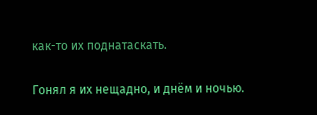как-то их поднатаскать.

Гонял я их нещадно, и днём и ночью.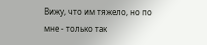Вижу, что им тяжело, но по мне - только так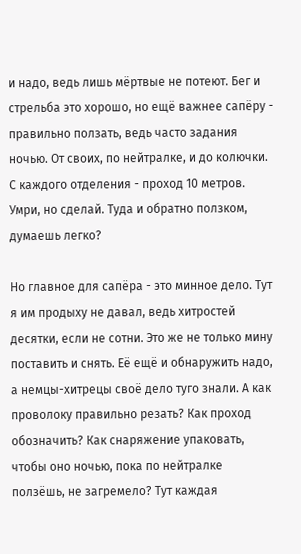и надо, ведь лишь мёртвые не потеют. Бег и стрельба это хорошо, но ещё важнее сапёру - правильно ползать, ведь часто задания ночью. От своих, по нейтралке, и до колючки. С каждого отделения - проход 10 метров. Умри, но сделай. Туда и обратно ползком, думаешь легко?

Но главное для сапёра - это минное дело. Тут я им продыху не давал, ведь хитростей десятки, если не сотни. Это же не только мину поставить и снять. Её ещё и обнаружить надо, а немцы-хитрецы своё дело туго знали. А как проволоку правильно резать? Как проход обозначить? Как снаряжение упаковать, чтобы оно ночью, пока по нейтралке ползёшь, не загремело? Тут каждая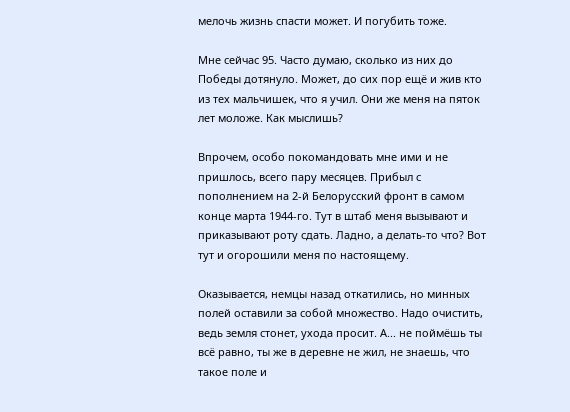мелочь жизнь спасти может. И погубить тоже.

Мне сейчас 95. Часто думаю, сколько из них до Победы дотянуло. Может, до сих пор ещё и жив кто из тех мальчишек, что я учил. Они же меня на пяток лет моложе. Как мыслишь?

Впрочем, особо покомандовать мне ими и не пришлось, всего пару месяцев. Прибыл с пополнением на 2-й Белорусский фронт в самом конце марта 1944-го. Тут в штаб меня вызывают и приказывают роту сдать. Ладно, а делать-то что? Вот тут и огорошили меня по настоящему.

Оказывается, немцы назад откатились, но минных полей оставили за собой множество. Надо очистить, ведь земля стонет, ухода просит. А... не поймёшь ты всё равно, ты же в деревне не жил, не знаешь, что такое поле и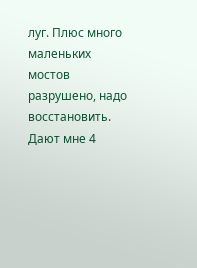луг. Плюс много маленьких мостов разрушено, надо восстановить. Дают мне 4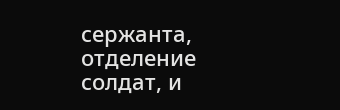сержанта, отделение солдат, и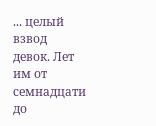... целый взвод девок. Лет им от семнадцати до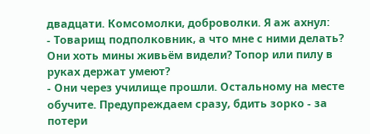двадцати. Комсомолки, доброволки. Я аж ахнул:
- Товарищ подполковник, а что мне с ними делать? Они хоть мины живьём видели? Топор или пилу в руках держат умеют?
- Они через училище прошли. Остальному на месте обучите. Предупреждаем сразу, бдить зорко - за потери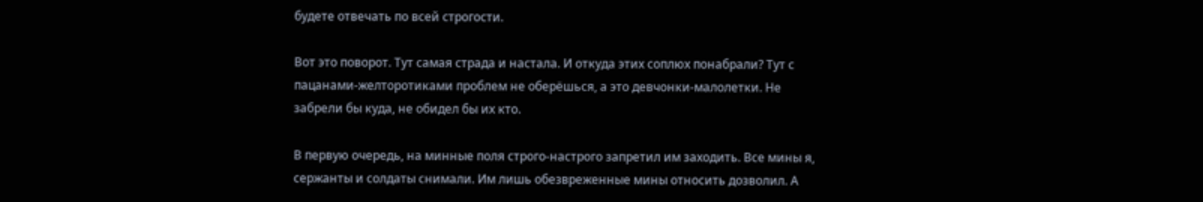будете отвечать по всей строгости.

Вот это поворот. Тут самая страда и настала. И откуда этих соплюх понабрали? Тут с пацанами-желторотиками проблем не оберёшься, а это девчонки-малолетки. Не забрели бы куда, не обидел бы их кто.

В первую очередь, на минные поля строго-настрого запретил им заходить. Все мины я, сержанты и солдаты снимали. Им лишь обезвреженные мины относить дозволил. А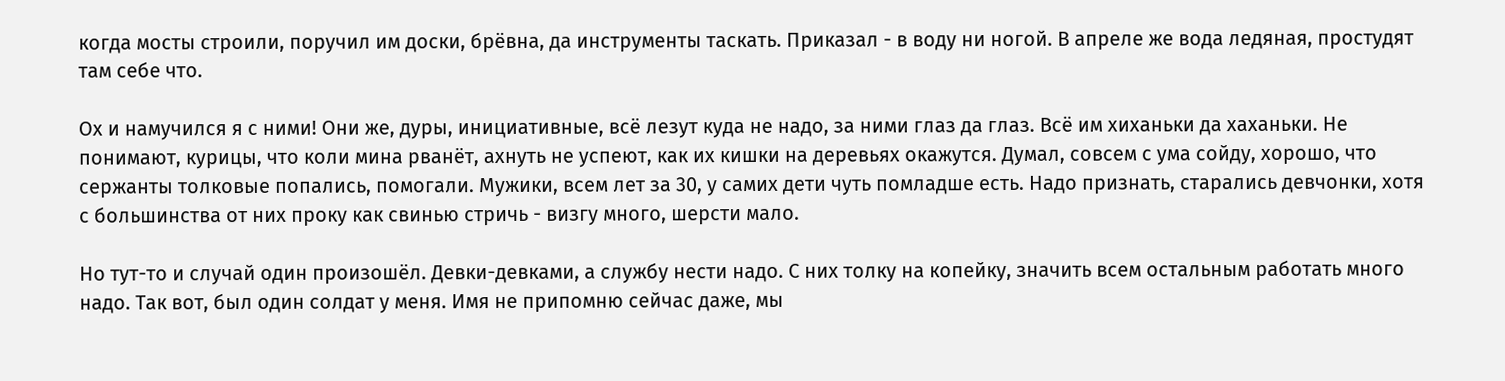когда мосты строили, поручил им доски, брёвна, да инструменты таскать. Приказал - в воду ни ногой. В апреле же вода ледяная, простудят там себе что.

Ох и намучился я с ними! Они же, дуры, инициативные, всё лезут куда не надо, за ними глаз да глаз. Всё им хиханьки да хаханьки. Не понимают, курицы, что коли мина рванёт, ахнуть не успеют, как их кишки на деревьях окажутся. Думал, совсем с ума сойду, хорошо, что сержанты толковые попались, помогали. Мужики, всем лет за 30, у самих дети чуть помладше есть. Надо признать, старались девчонки, хотя с большинства от них проку как свинью стричь - визгу много, шерсти мало.

Но тут-то и случай один произошёл. Девки-девками, а службу нести надо. С них толку на копейку, значить всем остальным работать много надо. Так вот, был один солдат у меня. Имя не припомню сейчас даже, мы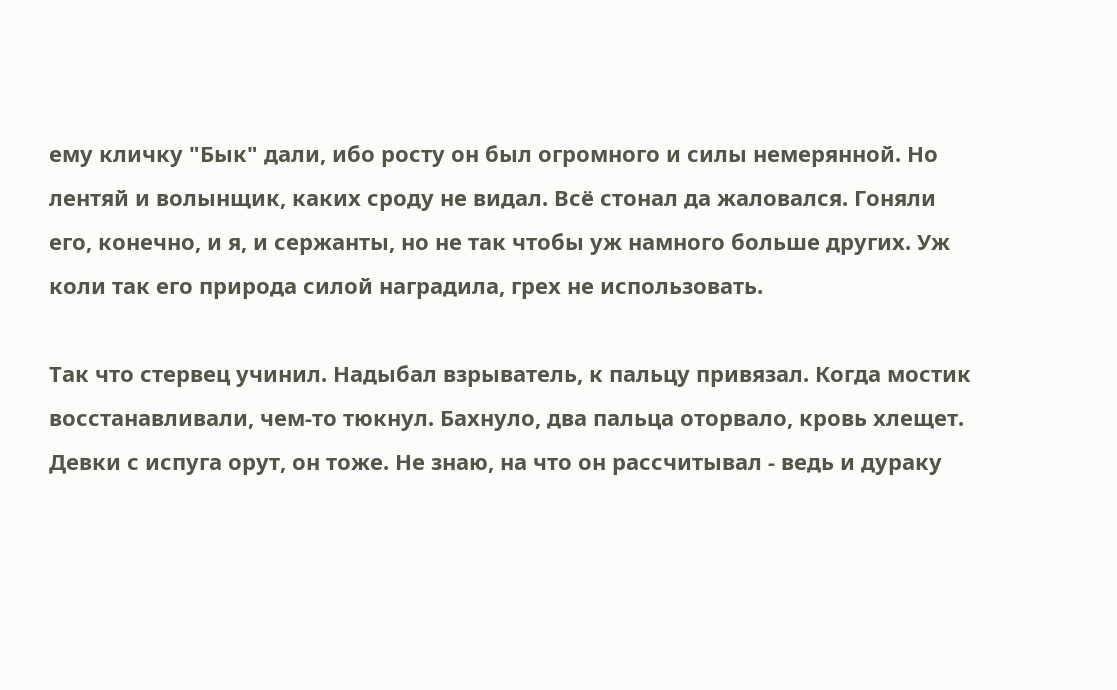ему кличку "Бык" дали, ибо росту он был огромного и силы немерянной. Но лентяй и волынщик, каких сроду не видал. Всё стонал да жаловался. Гоняли его, конечно, и я, и сержанты, но не так чтобы уж намного больше других. Уж коли так его природа силой наградила, грех не использовать.

Так что стервец учинил. Надыбал взрыватель, к пальцу привязал. Когда мостик восстанавливали, чем-то тюкнул. Бахнуло, два пальца оторвало, кровь хлещет. Девки с испуга орут, он тоже. Не знаю, на что он рассчитывал - ведь и дураку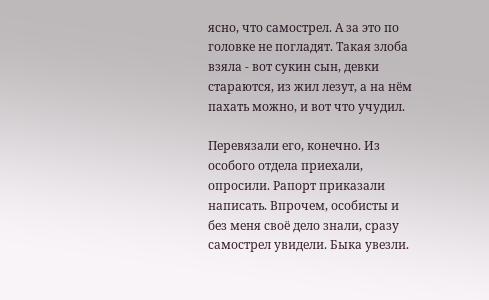ясно, что самострел. А за это по головке не погладят. Такая злоба взяла - вот сукин сын, девки стараются, из жил лезут, а на нём пахать можно, и вот что учудил.

Перевязали его, конечно. Из особого отдела приехали, опросили. Рапорт приказали написать. Впрочем, особисты и без меня своё дело знали, сразу самострел увидели. Быка увезли.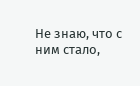Не знаю, что с ним стало,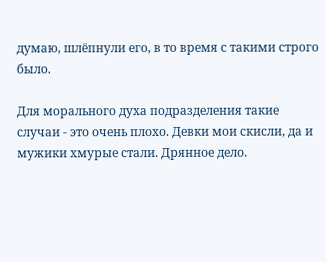думаю, шлёпнули его, в то время с такими строго было.

Для морального духа подразделения такие случаи - это очень плохо. Девки мои скисли, да и мужики хмурые стали. Дрянное дело.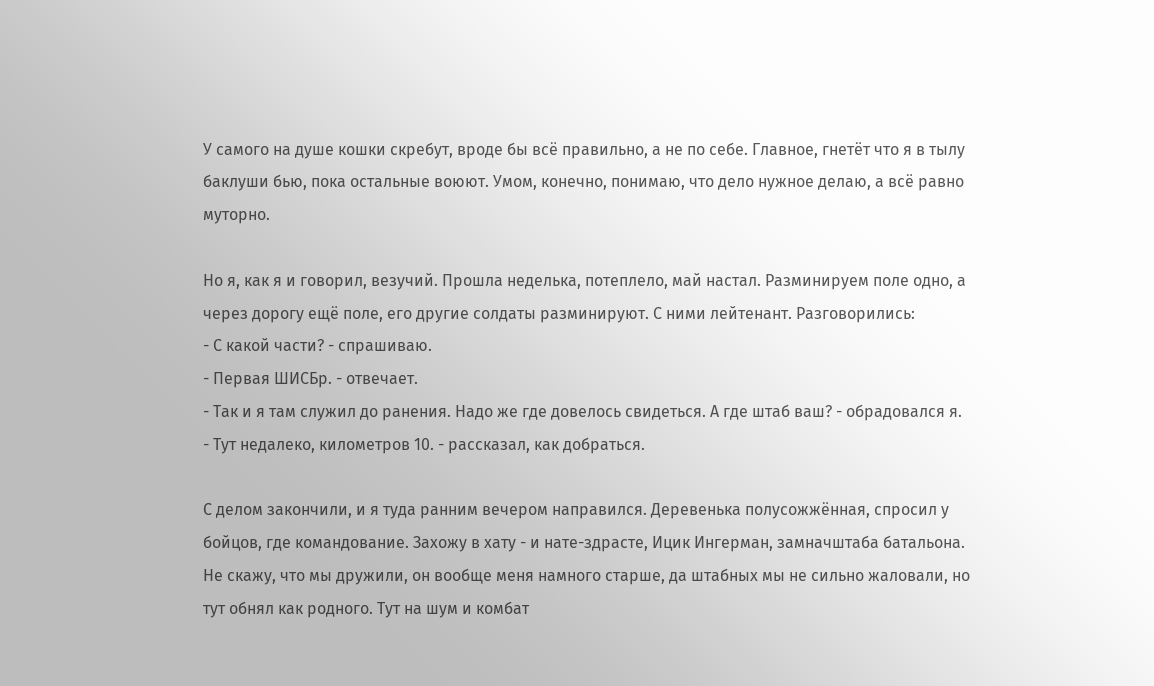У самого на душе кошки скребут, вроде бы всё правильно, а не по себе. Главное, гнетёт что я в тылу баклуши бью, пока остальные воюют. Умом, конечно, понимаю, что дело нужное делаю, а всё равно муторно.

Но я, как я и говорил, везучий. Прошла неделька, потеплело, май настал. Разминируем поле одно, а через дорогу ещё поле, его другие солдаты разминируют. С ними лейтенант. Разговорились:
- С какой части? - спрашиваю.
- Первая ШИСБр. - отвечает.
- Так и я там служил до ранения. Надо же где довелось свидеться. А где штаб ваш? - обрадовался я.
- Тут недалеко, километров 10. - рассказал, как добраться.

С делом закончили, и я туда ранним вечером направился. Деревенька полусожжённая, спросил у бойцов, где командование. Захожу в хату - и нате-здрасте, Ицик Ингерман, замначштаба батальона. Не скажу, что мы дружили, он вообще меня намного старше, да штабных мы не сильно жаловали, но тут обнял как родного. Тут на шум и комбат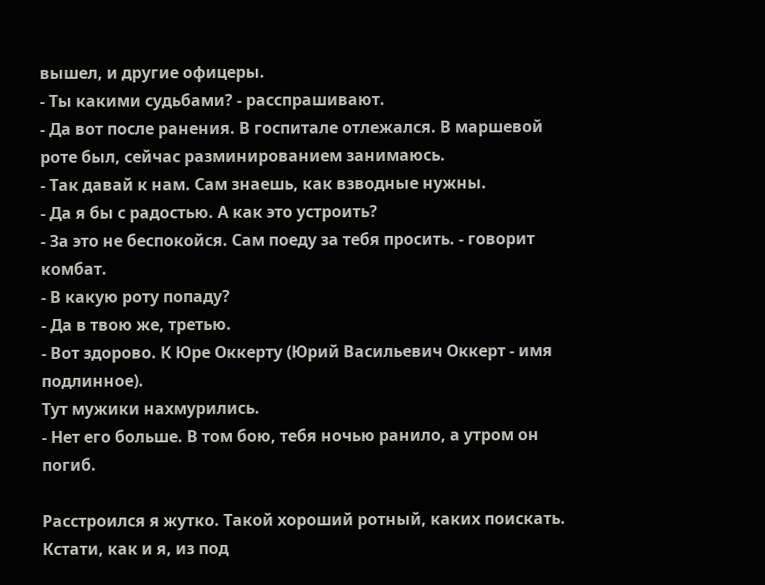вышел, и другие офицеры.
- Ты какими судьбами? - расспрашивают.
- Да вот после ранения. В госпитале отлежался. В маршевой роте был, сейчас разминированием занимаюсь.
- Так давай к нам. Сам знаешь, как взводные нужны.
- Да я бы с радостью. А как это устроить?
- За это не беспокойся. Сам поеду за тебя просить. - говорит комбат.
- В какую роту попаду?
- Да в твою же, третью.
- Вот здорово. К Юре Оккерту (Юрий Васильевич Оккерт - имя подлинное).
Тут мужики нахмурились.
- Нет его больше. В том бою, тебя ночью ранило, а утром он погиб.

Расстроился я жутко. Такой хороший ротный, каких поискать. Кстати, как и я, из под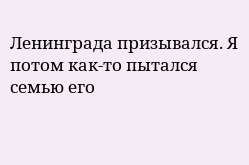Ленинграда призывался. Я потом как-то пытался семью его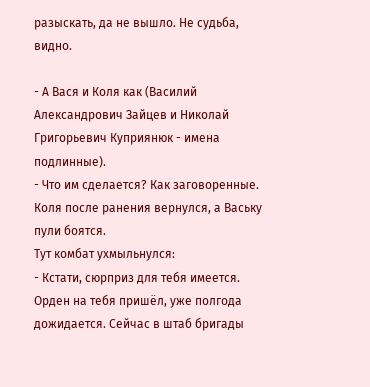разыскать, да не вышло. Не судьба, видно.

- А Вася и Коля как (Василий Александрович Зайцев и Николай Григорьевич Куприянюк - имена подлинные).
- Что им сделается? Как заговоренные. Коля после ранения вернулся, а Ваську пули боятся.
Тут комбат ухмыльнулся:
- Кстати, сюрприз для тебя имеется. Орден на тебя пришёл, уже полгода дожидается. Сейчас в штаб бригады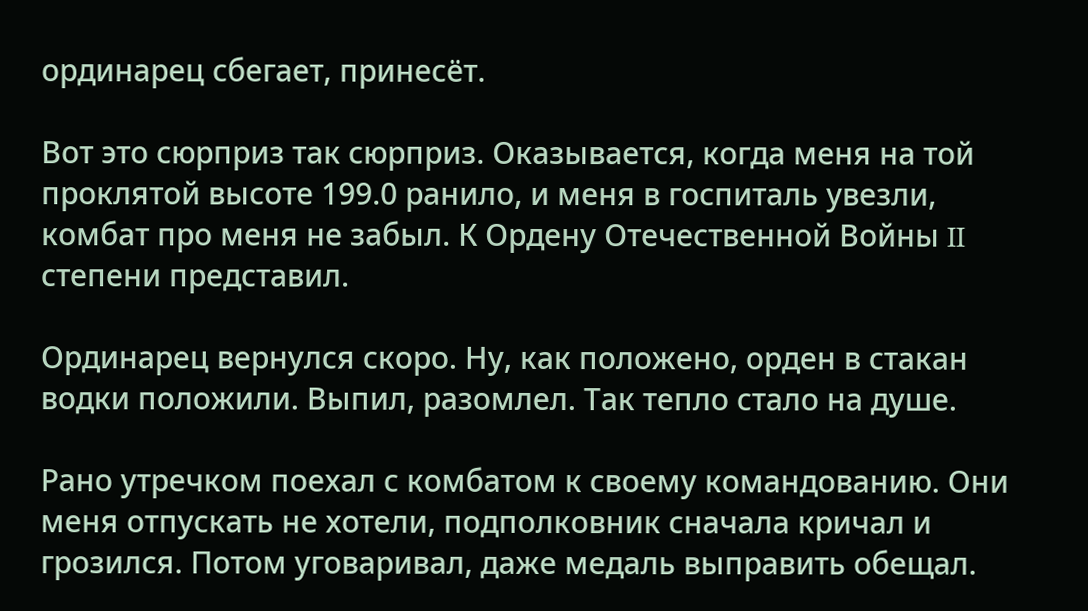ординарец сбегает, принесёт.

Вот это сюрприз так сюрприз. Оказывается, когда меня на той проклятой высоте 199.0 ранило, и меня в госпиталь увезли, комбат про меня не забыл. К Ордену Отечественной Войны II степени представил.

Ординарец вернулся скоро. Ну, как положено, орден в стакан водки положили. Выпил, разомлел. Так тепло стало на душе.

Рано утречком поехал с комбатом к своему командованию. Они меня отпускать не хотели, подполковник сначала кричал и грозился. Потом уговаривал, даже медаль выправить обещал.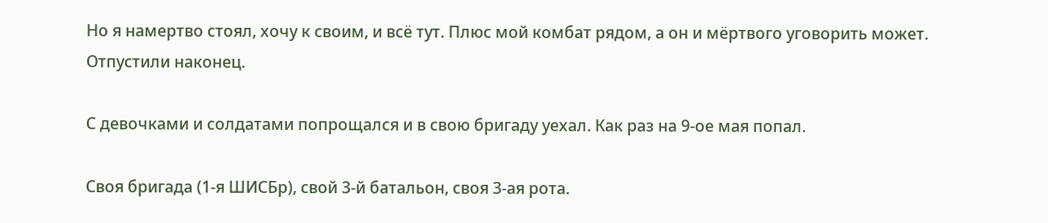Но я намертво стоял, хочу к своим, и всё тут. Плюс мой комбат рядом, а он и мёртвого уговорить может. Отпустили наконец.

С девочками и солдатами попрощался и в свою бригаду уехал. Как раз на 9-ое мая попал.

Своя бригада (1-я ШИСБр), свой 3-й батальон, своя 3-ая рота.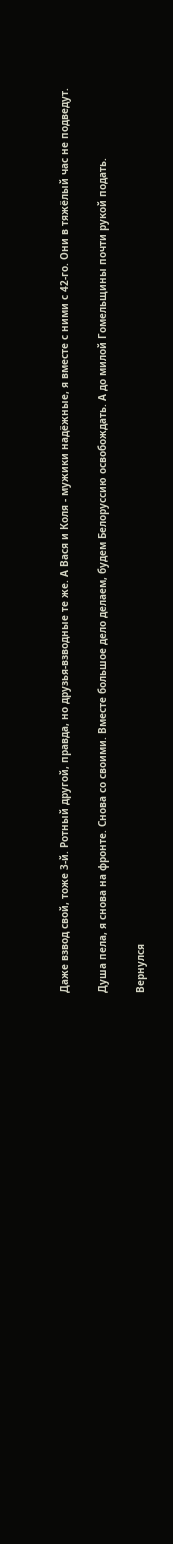Даже взвод свой, тоже 3-й. Ротный другой, правда, но друзья-взводные те же. А Вася и Коля - мужики надёжные, я вместе с ними с 42-го. Они в тяжёлый час не подведут.

Душа пела, я снова на фронте. Снова со своими. Вместе большое дело делаем, будем Белоруссию освобождать. А до милой Гомельщины почти рукой подать.

Вернулся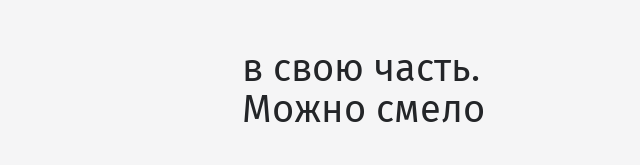в свою часть. Можно смело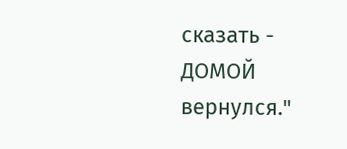сказать - ДОМОЙ вернулся."